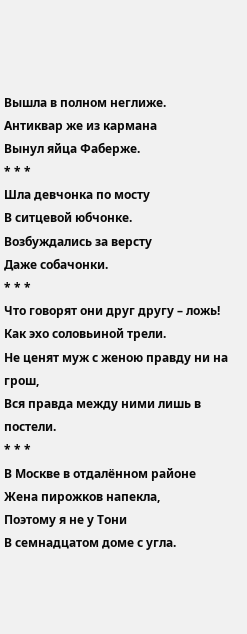Вышла в полном неглиже.
Антиквар же из кармана
Вынул яйца Фаберже.
* * *
Шла девчонка по мосту
В ситцевой юбчонке.
Возбуждались за версту
Даже собачонки.
* * *
Что говорят они друг другу – ложь!
Как эхо соловьиной трели.
Не ценят муж с женою правду ни на грош,
Вся правда между ними лишь в постели.
* * *
В Москве в отдалённом районе
Жена пирожков напекла,
Поэтому я не у Тони
В семнадцатом доме с угла.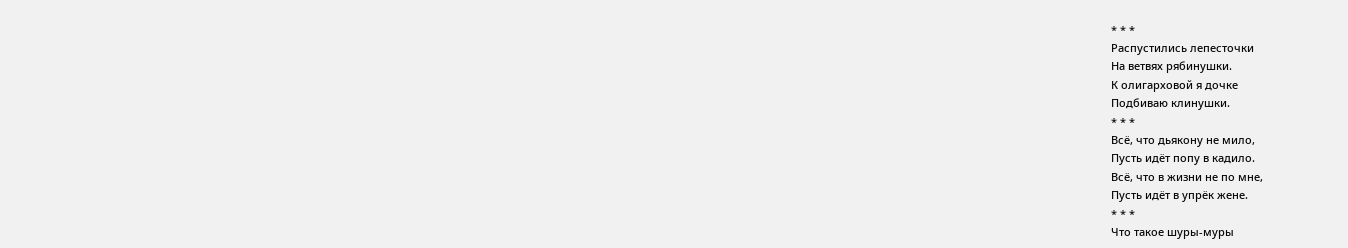* * *
Распустились лепесточки
На ветвях рябинушки.
К олигарховой я дочке
Подбиваю клинушки.
* * *
Всё, что дьякону не мило,
Пусть идёт попу в кадило.
Всё, что в жизни не по мне,
Пусть идёт в упрёк жене.
* * *
Что такое шуры-муры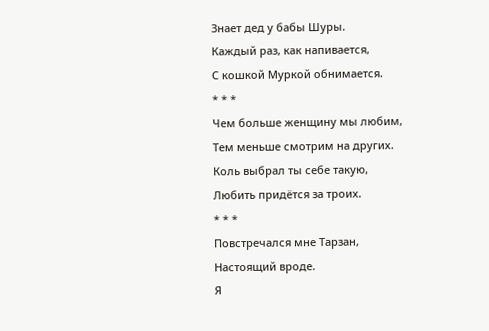Знает дед у бабы Шуры.
Каждый раз, как напивается,
С кошкой Муркой обнимается.
* * *
Чем больше женщину мы любим,
Тем меньше смотрим на других.
Коль выбрал ты себе такую,
Любить придётся за троих.
* * *
Повстречался мне Тарзан,
Настоящий вроде.
Я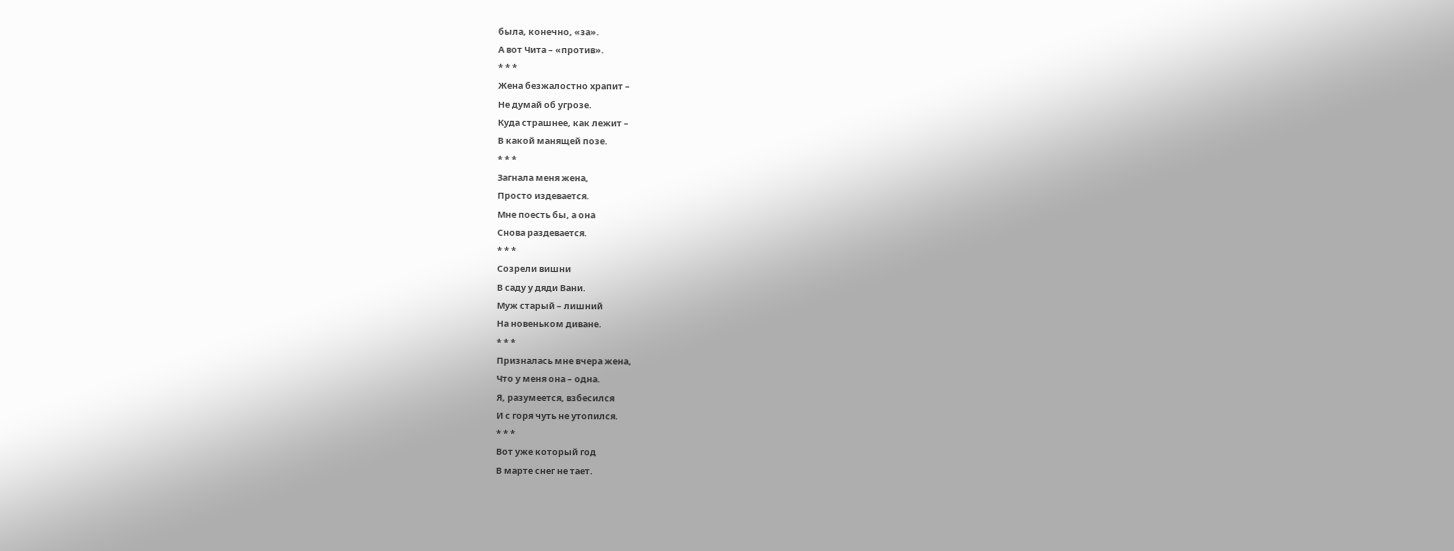была, конечно, «за».
А вот Чита – «против».
* * *
Жена безжалостно храпит –
Не думай об угрозе.
Куда страшнее, как лежит –
В какой манящей позе.
* * *
Загнала меня жена,
Просто издевается.
Мне поесть бы, а она
Снова раздевается.
* * *
Созрели вишни
В саду у дяди Вани.
Муж старый – лишний
На новеньком диване.
* * *
Призналась мне вчера жена,
Что у меня она – одна.
Я, разумеется, взбесился
И с горя чуть не утопился.
* * *
Вот уже который год
В марте снег не тает.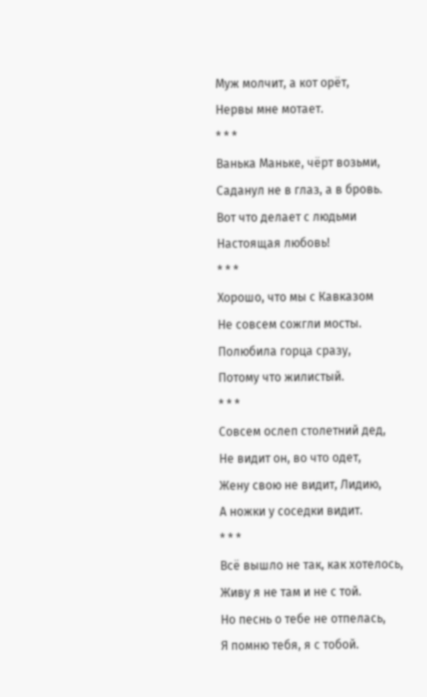Муж молчит, а кот орёт,
Нервы мне мотает.
* * *
Ванька Маньке, чёрт возьми,
Саданул не в глаз, а в бровь.
Вот что делает с людьми
Настоящая любовь!
* * *
Хорошо, что мы с Кавказом
Не совсем сожгли мосты.
Полюбила горца сразу,
Потому что жилистый.
* * *
Совсем ослеп столетний дед,
Не видит он, во что одет,
Жену свою не видит, Лидию,
А ножки у соседки видит.
* * *
Всё вышло не так, как хотелось,
Живу я не там и не с той.
Но песнь о тебе не отпелась,
Я помню тебя, я с тобой.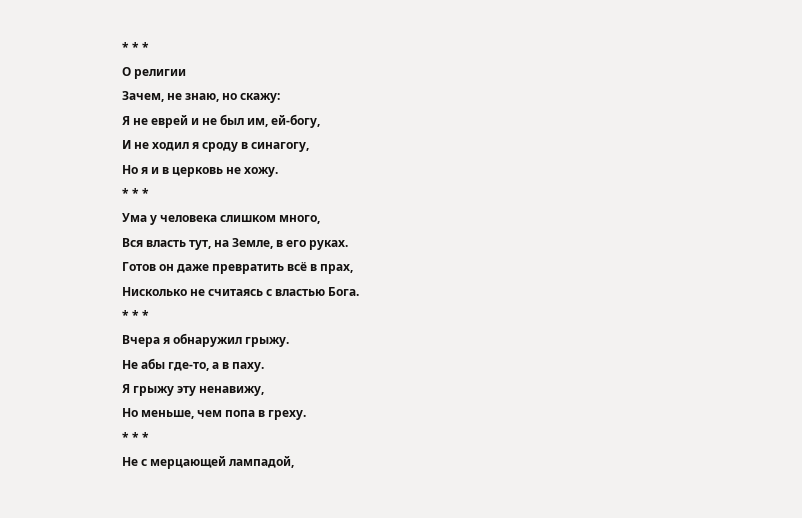* * *
О религии
Зачем, не знаю, но скажу:
Я не еврей и не был им, ей-богу,
И не ходил я сроду в синагогу,
Но я и в церковь не хожу.
* * *
Ума у человека слишком много,
Вся власть тут, на Земле, в его руках.
Готов он даже превратить всё в прах,
Нисколько не считаясь с властью Бога.
* * *
Вчера я обнаружил грыжу.
Не абы где-то, а в паху.
Я грыжу эту ненавижу,
Но меньше, чем попа в греху.
* * *
Не с мерцающей лампадой,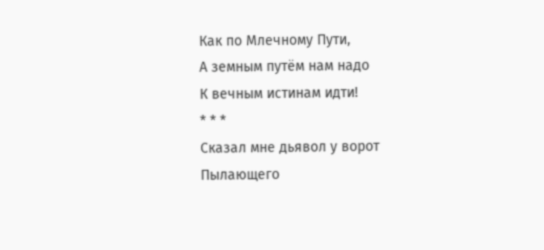Как по Млечному Пути,
А земным путём нам надо
К вечным истинам идти!
* * *
Сказал мне дьявол у ворот
Пылающего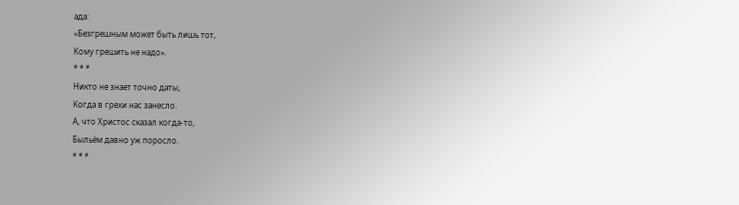ада:
«Безгрешным может быть лишь тот,
Кому грешить не надо».
* * *
Никто не знает точно даты,
Когда в грехи нас занесло.
А, что Христос сказал когда-то,
Быльём давно уж поросло.
* * *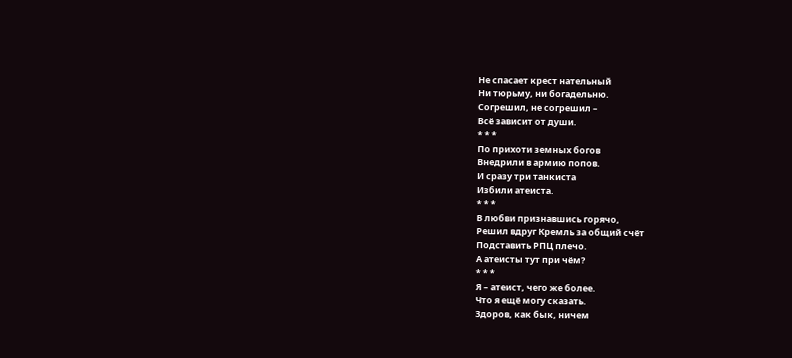Не спасает крест нательный
Ни тюрьму, ни богадельню.
Согрешил, не согрешил –
Всё зависит от души.
* * *
По прихоти земных богов
Внедрили в армию попов.
И сразу три танкиста
Избили атеиста.
* * *
В любви признавшись горячо,
Решил вдруг Кремль за общий счёт
Подставить РПЦ плечо.
А атеисты тут при чём?
* * *
Я – атеист, чего же более.
Что я ещё могу сказать.
Здоров, как бык, ничем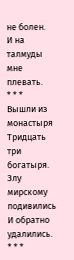не болен.
И на талмуды мне плевать.
* * *
Вышли из монастыря
Тридцать три богатыря.
Злу мирскому подивились
И обратно удалились.
* * *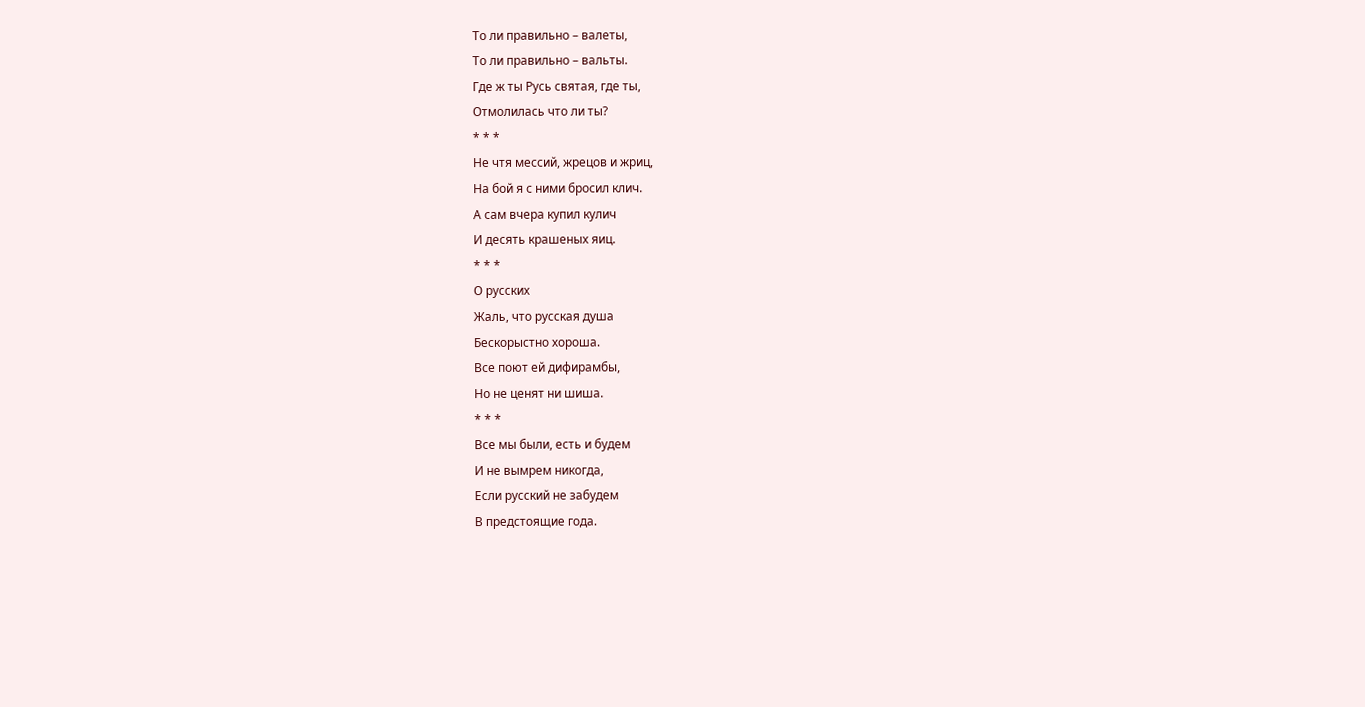То ли правильно – валеты,
То ли правильно – вальты.
Где ж ты Русь святая, где ты,
Отмолилась что ли ты?
* * *
Не чтя мессий, жрецов и жриц,
На бой я с ними бросил клич.
А сам вчера купил кулич
И десять крашеных яиц.
* * *
О русских
Жаль, что русская душа
Бескорыстно хороша.
Все поют ей дифирамбы,
Но не ценят ни шиша.
* * *
Все мы были, есть и будем
И не вымрем никогда,
Если русский не забудем
В предстоящие года.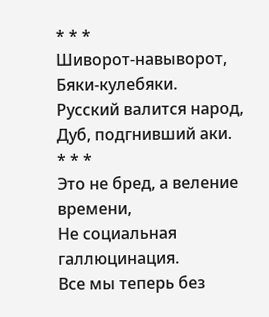* * *
Шиворот-навыворот,
Бяки-кулебяки.
Русский валится народ,
Дуб, подгнивший аки.
* * *
Это не бред, а веление времени,
Не социальная галлюцинация.
Все мы теперь без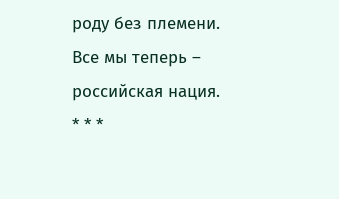роду без племени.
Все мы теперь – российская нация.
* * *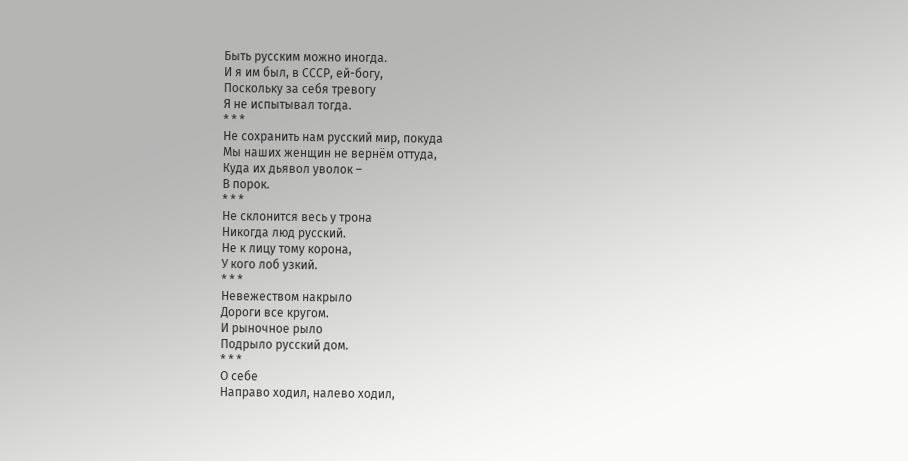Быть русским можно иногда.
И я им был, в СССР, ей-богу,
Поскольку за себя тревогу
Я не испытывал тогда.
* * *
Не сохранить нам русский мир, покуда
Мы наших женщин не вернём оттуда,
Куда их дьявол уволок –
В порок.
* * *
Не склонится весь у трона
Никогда люд русский.
Не к лицу тому корона,
У кого лоб узкий.
* * *
Невежеством накрыло
Дороги все кругом.
И рыночное рыло
Подрыло русский дом.
* * *
О себе
Направо ходил, налево ходил,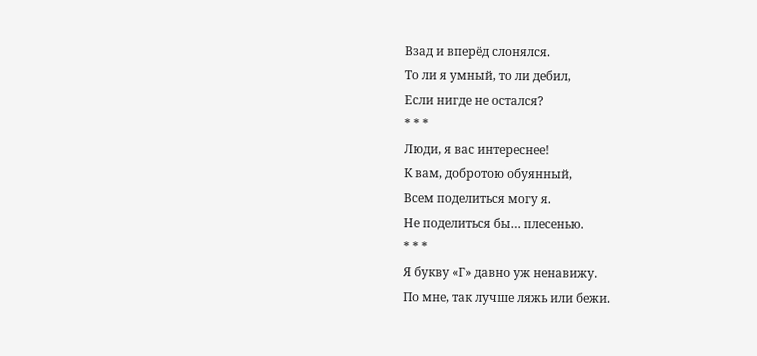Взад и вперёд слонялся.
То ли я умный, то ли дебил,
Если нигде не остался?
* * *
Люди, я вас интереснее!
К вам, добротою обуянный,
Всем поделиться могу я.
Не поделиться бы… плесенью.
* * *
Я букву «Г» давно уж ненавижу.
По мне, так лучше ляжь или бежи.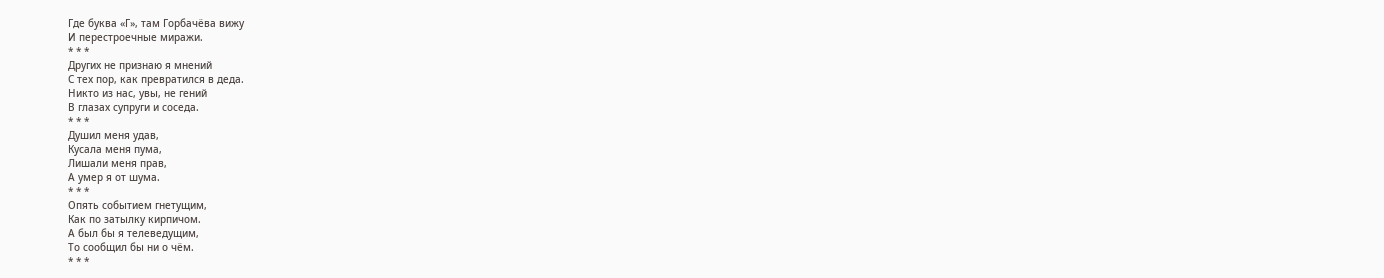Где буква «Г», там Горбачёва вижу
И перестроечные миражи.
* * *
Других не признаю я мнений
С тех пор, как превратился в деда.
Никто из нас, увы, не гений
В глазах супруги и соседа.
* * *
Душил меня удав,
Кусала меня пума,
Лишали меня прав,
А умер я от шума.
* * *
Опять событием гнетущим,
Как по затылку кирпичом.
А был бы я телеведущим,
То сообщил бы ни о чём.
* * *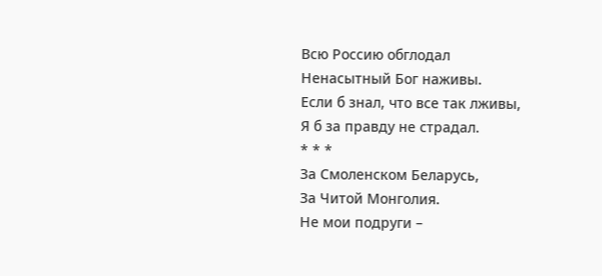Всю Россию обглодал
Ненасытный Бог наживы.
Если б знал, что все так лживы,
Я б за правду не страдал.
* * *
За Смоленском Беларусь,
За Читой Монголия.
Не мои подруги –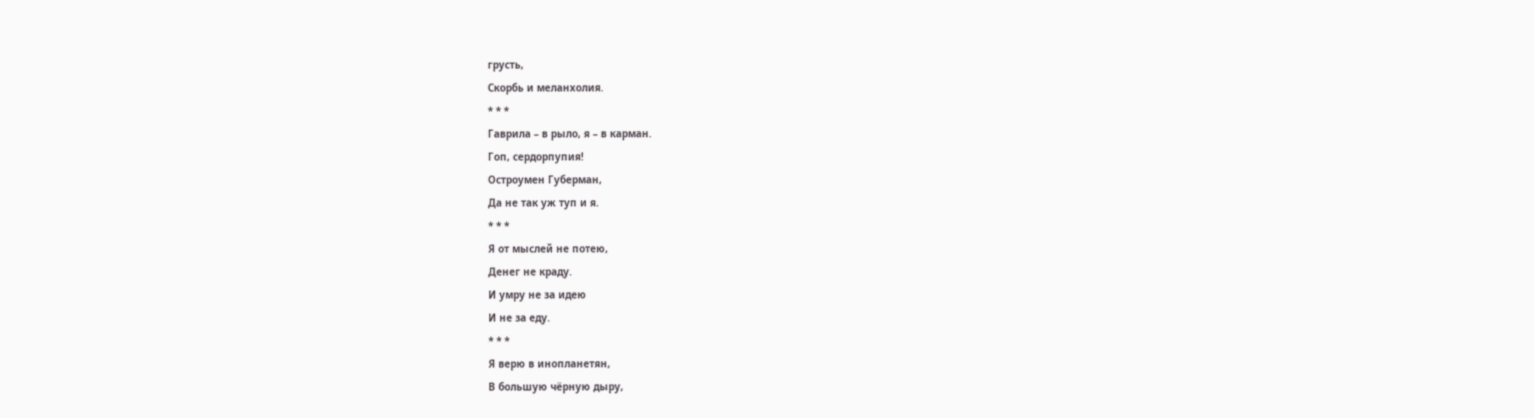грусть,
Скорбь и меланхолия.
* * *
Гаврила – в рыло, я – в карман.
Гоп, сердорпупия!
Остроумен Губерман,
Да не так уж туп и я.
* * *
Я от мыслей не потею,
Денег не краду.
И умру не за идею
И не за еду.
* * *
Я верю в инопланетян,
В большую чёрную дыру,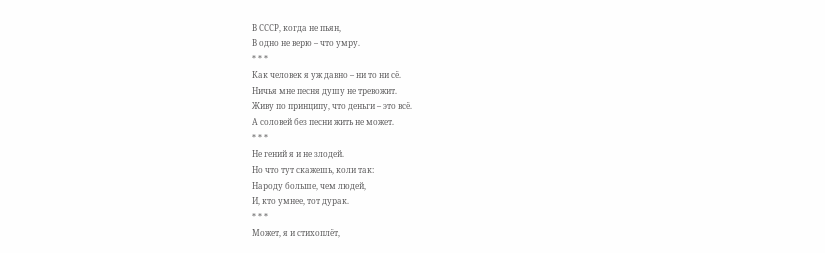В СССР, когда не пьян,
В одно не верю – что умру.
* * *
Как человек я уж давно – ни то ни сё.
Ничья мне песня душу не тревожит.
Живу по принципу, что деньги – это всё.
А соловей без песни жить не может.
* * *
Не гений я и не злодей.
Но что тут скажешь, коли так:
Народу больше, чем людей,
И, кто умнее, тот дурак.
* * *
Может, я и стихоплёт,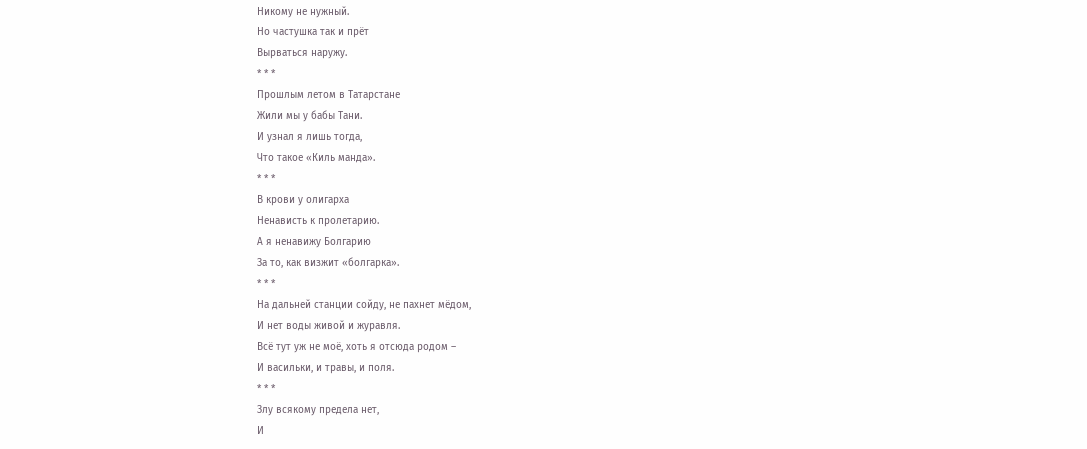Никому не нужный.
Но частушка так и прёт
Вырваться наружу.
* * *
Прошлым летом в Татарстане
Жили мы у бабы Тани.
И узнал я лишь тогда,
Что такое «Киль манда».
* * *
В крови у олигарха
Ненависть к пролетарию.
А я ненавижу Болгарию
За то, как визжит «болгарка».
* * *
На дальней станции сойду, не пахнет мёдом,
И нет воды живой и журавля.
Всё тут уж не моё, хоть я отсюда родом –
И васильки, и травы, и поля.
* * *
Злу всякому предела нет,
И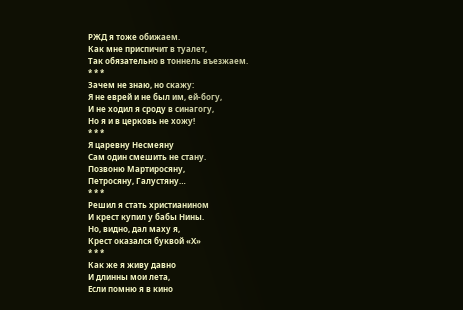РЖД я тоже обижаем.
Как мне приспичит в туалет,
Так обязательно в тоннель въезжаем.
* * *
Зачем не знаю, но скажу:
Я не еврей и не был им, ей-богу,
И не ходил я сроду в синагогу,
Но я и в церковь не хожу!
* * *
Я царевну Несмеяну
Сам один смешить не стану.
Позвоню Мартиросяну,
Петросяну, Галустяну…
* * *
Решил я стать христианином
И крест купил у бабы Нины.
Но, видно, дал маху я,
Крест оказался буквой «Х»
* * *
Как же я живу давно
И длинны мои лета,
Если помню я в кино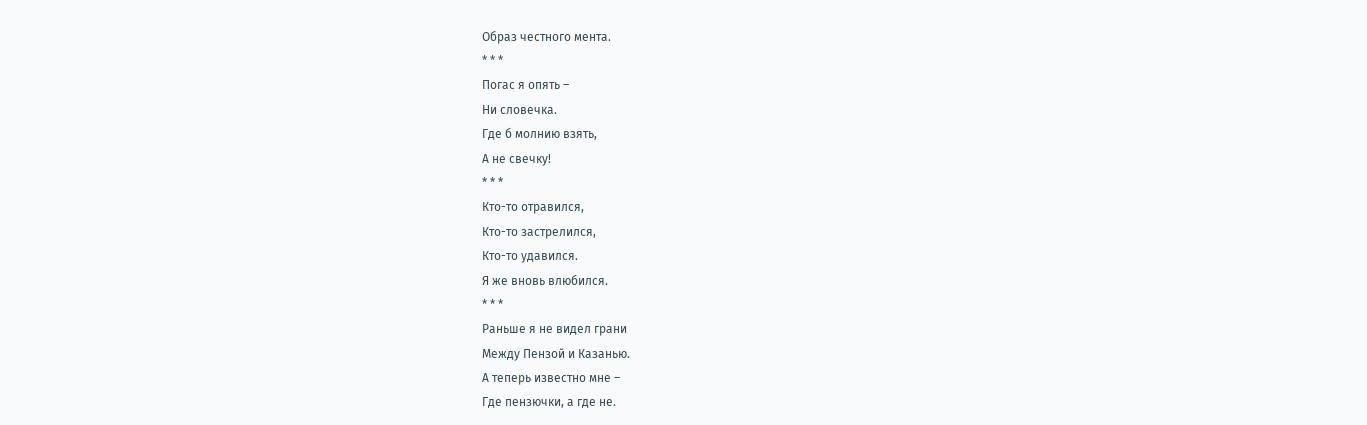Образ честного мента.
* * *
Погас я опять –
Ни словечка.
Где б молнию взять,
А не свечку!
* * *
Кто-то отравился,
Кто-то застрелился,
Кто-то удавился.
Я же вновь влюбился.
* * *
Раньше я не видел грани
Между Пензой и Казанью.
А теперь известно мне –
Где пензючки, а где не.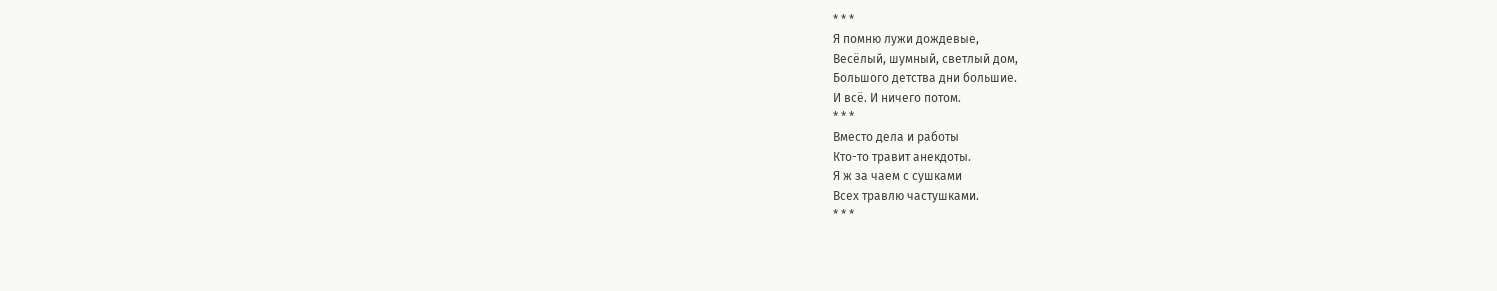* * *
Я помню лужи дождевые,
Весёлый, шумный, светлый дом,
Большого детства дни большие.
И всё. И ничего потом.
* * *
Вместо дела и работы
Кто-то травит анекдоты.
Я ж за чаем с сушками
Всех травлю частушками.
* * *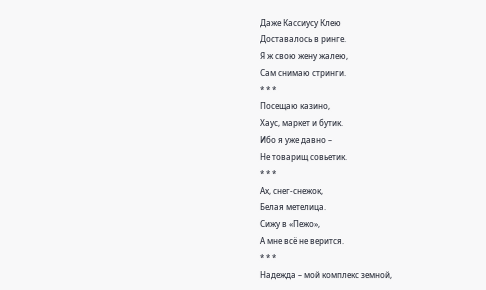Даже Кассиусу Клею
Доставалось в ринге.
Я ж свою жену жалею,
Сам снимаю стринги.
* * *
Посещаю казино,
Хаус, маркет и бутик.
Ибо я уже давно –
Не товарищ совьетик.
* * *
Ах, снег-снежок,
Белая метелица.
Сижу в «Пежо»,
А мне всё не верится.
* * *
Надежда – мой комплекс земной,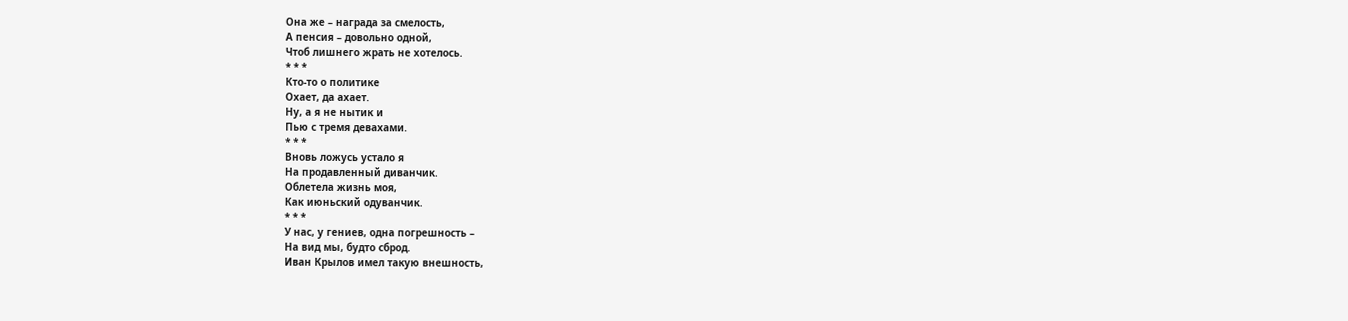Она же – награда за смелость,
А пенсия – довольно одной,
Чтоб лишнего жрать не хотелось.
* * *
Кто-то о политике
Охает, да ахает.
Ну, а я не нытик и
Пью с тремя девахами.
* * *
Вновь ложусь устало я
На продавленный диванчик.
Облетела жизнь моя,
Как июньский одуванчик.
* * *
У нас, у гениев, одна погрешность –
На вид мы, будто сброд.
Иван Крылов имел такую внешность,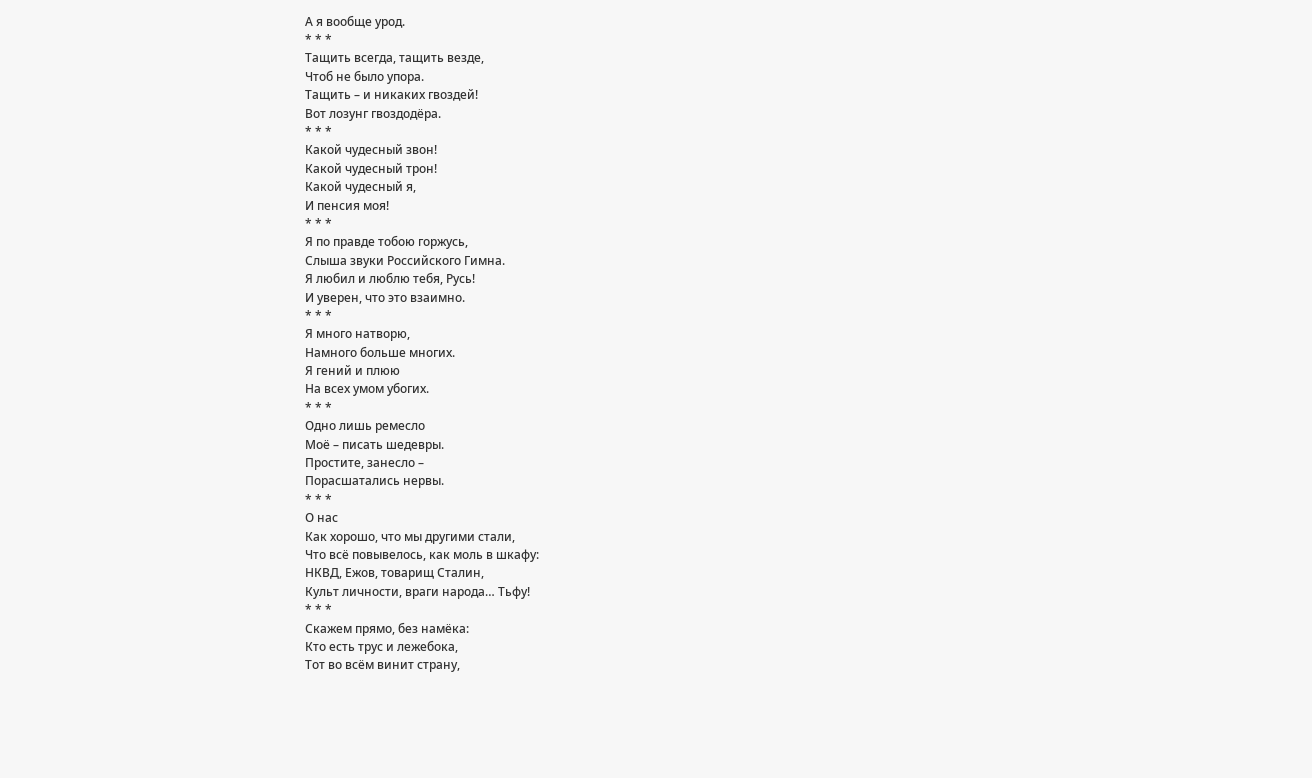А я вообще урод.
* * *
Тащить всегда, тащить везде,
Чтоб не было упора.
Тащить – и никаких гвоздей!
Вот лозунг гвоздодёра.
* * *
Какой чудесный звон!
Какой чудесный трон!
Какой чудесный я,
И пенсия моя!
* * *
Я по правде тобою горжусь,
Слыша звуки Российского Гимна.
Я любил и люблю тебя, Русь!
И уверен, что это взаимно.
* * *
Я много натворю,
Намного больше многих.
Я гений и плюю
На всех умом убогих.
* * *
Одно лишь ремесло
Моё – писать шедевры.
Простите, занесло –
Порасшатались нервы.
* * *
О нас
Как хорошо, что мы другими стали,
Что всё повывелось, как моль в шкафу:
НКВД, Ежов, товарищ Сталин,
Культ личности, враги народа… Тьфу!
* * *
Скажем прямо, без намёка:
Кто есть трус и лежебока,
Тот во всём винит страну,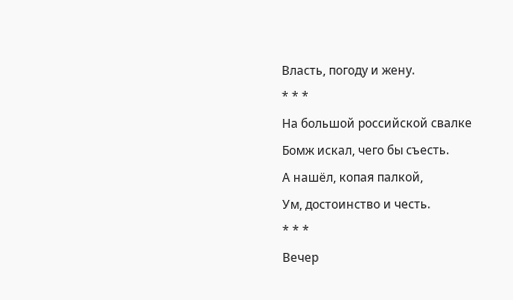Власть, погоду и жену.
* * *
На большой российской свалке
Бомж искал, чего бы съесть.
А нашёл, копая палкой,
Ум, достоинство и честь.
* * *
Вечер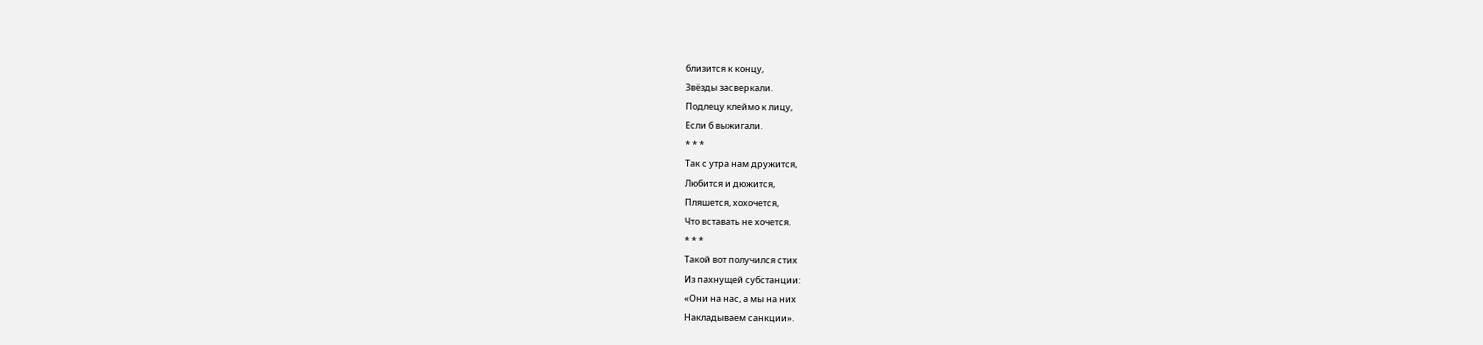близится к концу,
Звёзды засверкали.
Подлецу клеймо к лицу,
Если б выжигали.
* * *
Так с утра нам дружится,
Любится и дюжится,
Пляшется, хохочется,
Что вставать не хочется.
* * *
Такой вот получился стих
Из пахнущей субстанции:
«Они на нас, а мы на них
Накладываем санкции».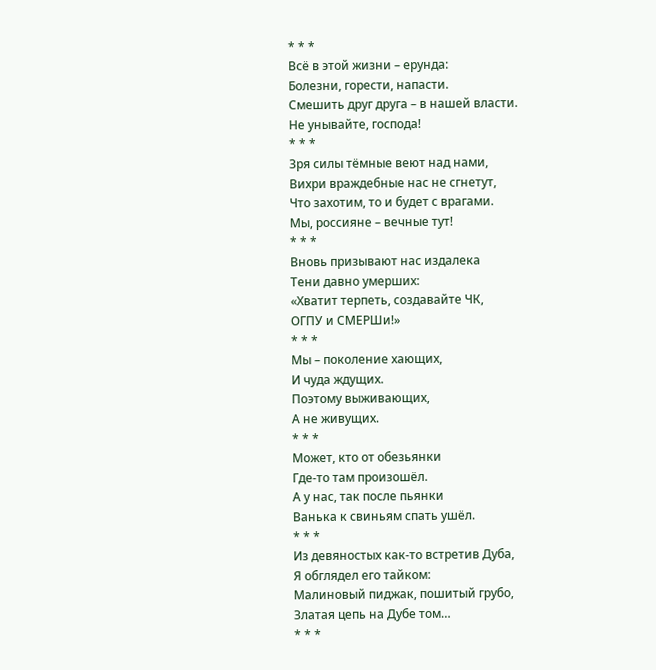* * *
Всё в этой жизни – ерунда:
Болезни, горести, напасти.
Смешить друг друга – в нашей власти.
Не унывайте, господа!
* * *
Зря силы тёмные веют над нами,
Вихри враждебные нас не сгнетут,
Что захотим, то и будет с врагами.
Мы, россияне – вечные тут!
* * *
Вновь призывают нас издалека
Тени давно умерших:
«Хватит терпеть, создавайте ЧК,
ОГПУ и СМЕРШи!»
* * *
Мы – поколение хающих,
И чуда ждущих.
Поэтому выживающих,
А не живущих.
* * *
Может, кто от обезьянки
Где-то там произошёл.
А у нас, так после пьянки
Ванька к свиньям спать ушёл.
* * *
Из девяностых как-то встретив Дуба,
Я обглядел его тайком:
Малиновый пиджак, пошитый грубо,
Златая цепь на Дубе том…
* * *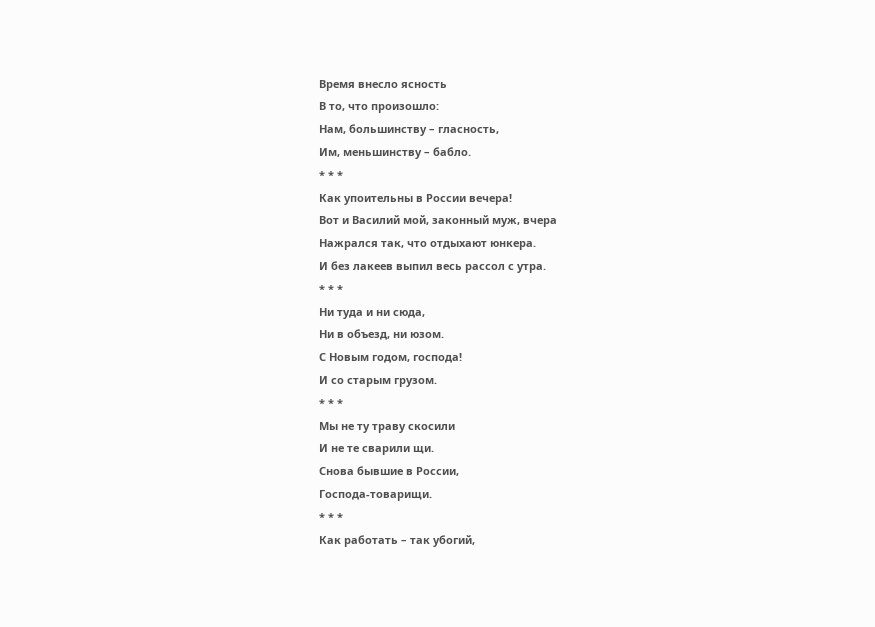Время внесло ясность
В то, что произошло:
Нам, большинству – гласность,
Им, меньшинству – бабло.
* * *
Как упоительны в России вечера!
Вот и Василий мой, законный муж, вчера
Нажрался так, что отдыхают юнкера.
И без лакеев выпил весь рассол с утра.
* * *
Ни туда и ни сюда,
Ни в объезд, ни юзом.
С Новым годом, господа!
И со старым грузом.
* * *
Мы не ту траву скосили
И не те сварили щи.
Снова бывшие в России,
Господа-товарищи.
* * *
Как работать – так убогий,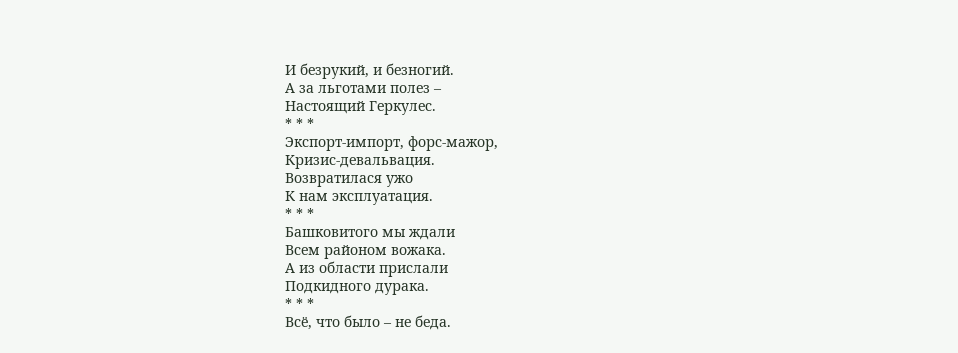И безрукий, и безногий.
А за льготами полез –
Настоящий Геркулес.
* * *
Экспорт-импорт, форс-мажор,
Кризис-девальвация.
Возвратилася ужо
К нам эксплуатация.
* * *
Башковитого мы ждали
Всем районом вожака.
А из области прислали
Подкидного дурака.
* * *
Всё, что было – не беда.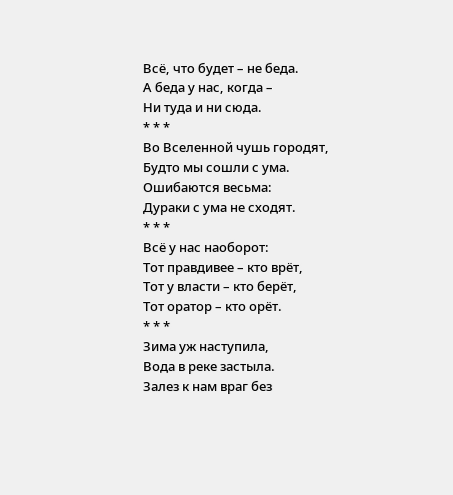Всё, что будет – не беда.
А беда у нас, когда –
Ни туда и ни сюда.
* * *
Во Вселенной чушь городят,
Будто мы сошли с ума.
Ошибаются весьма:
Дураки с ума не сходят.
* * *
Всё у нас наоборот:
Тот правдивее – кто врёт,
Тот у власти – кто берёт,
Тот оратор – кто орёт.
* * *
Зима уж наступила,
Вода в реке застыла.
Залез к нам враг без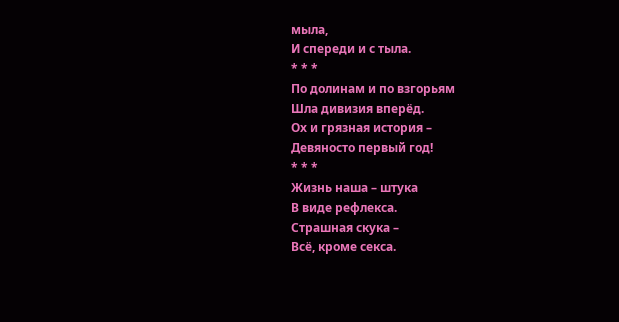мыла,
И спереди и с тыла.
* * *
По долинам и по взгорьям
Шла дивизия вперёд.
Ох и грязная история –
Девяносто первый год!
* * *
Жизнь наша – штука
В виде рефлекса.
Страшная скука –
Всё, кроме секса.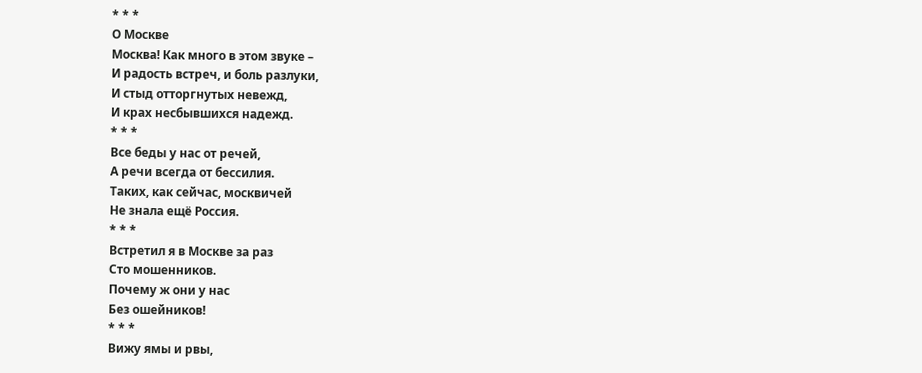* * *
О Москве
Москва! Как много в этом звуке –
И радость встреч, и боль разлуки,
И стыд отторгнутых невежд,
И крах несбывшихся надежд.
* * *
Все беды у нас от речей,
А речи всегда от бессилия.
Таких, как сейчас, москвичей
Не знала ещё Россия.
* * *
Встретил я в Москве за раз
Сто мошенников.
Почему ж они у нас
Без ошейников!
* * *
Вижу ямы и рвы,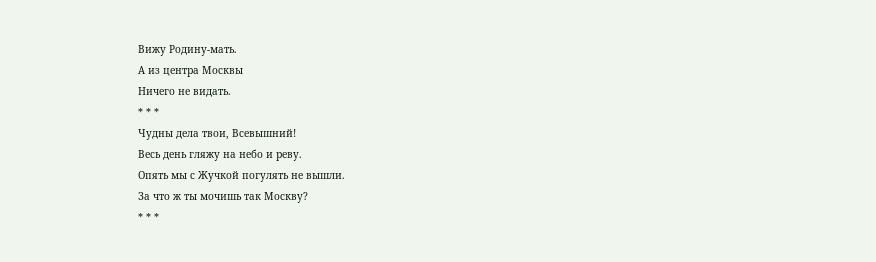Вижу Родину-мать.
А из центра Москвы
Ничего не видать.
* * *
Чудны дела твои, Всевышний!
Весь день гляжу на небо и реву.
Опять мы с Жучкой погулять не вышли.
За что ж ты мочишь так Москву?
* * *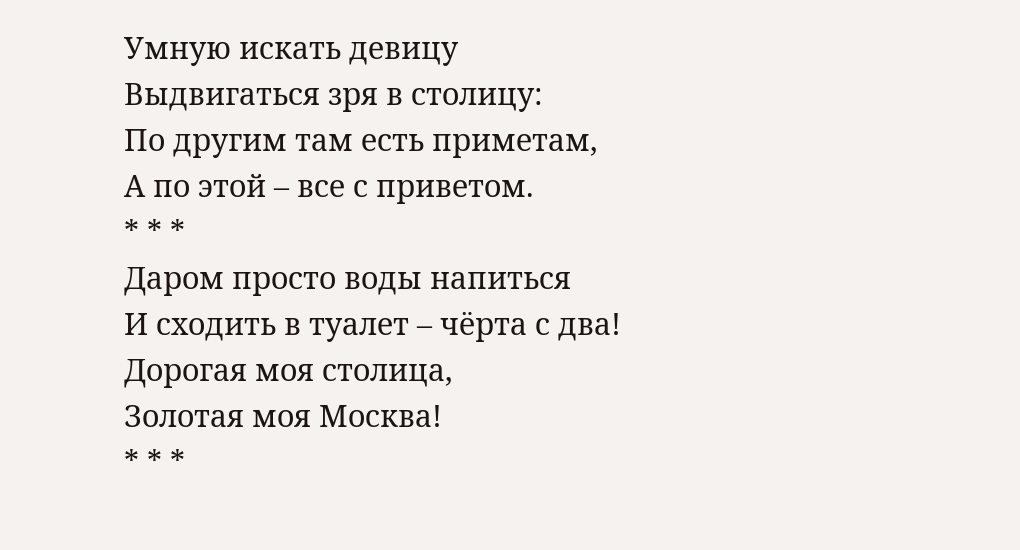Умную искать девицу
Выдвигаться зря в столицу:
По другим там есть приметам,
А по этой – все с приветом.
* * *
Даром просто воды напиться
И сходить в туалет – чёрта с два!
Дорогая моя столица,
Золотая моя Москва!
* * *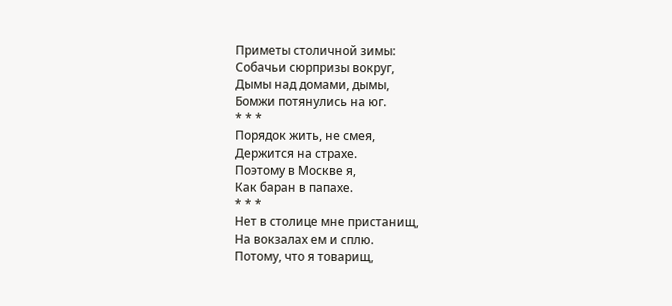Приметы столичной зимы:
Собачьи сюрпризы вокруг,
Дымы над домами, дымы,
Бомжи потянулись на юг.
* * *
Порядок жить, не смея,
Держится на страхе.
Поэтому в Москве я,
Как баран в папахе.
* * *
Нет в столице мне пристанищ,
На вокзалах ем и сплю.
Потому, что я товарищ,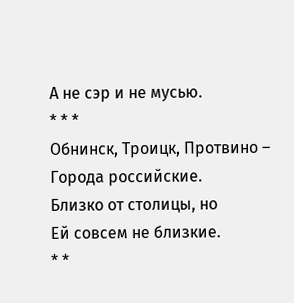А не сэр и не мусью.
* * *
Обнинск, Троицк, Протвино –
Города российские.
Близко от столицы, но
Ей совсем не близкие.
* *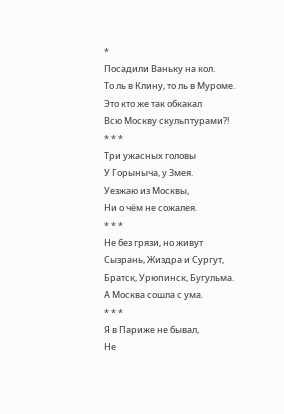*
Посадили Ваньку на кол.
То ль в Клину, то ль в Муроме.
Это кто же так обкакал
Всю Москву скульптурами?!
* * *
Три ужасных головы
У Горыныча, у Змея.
Уезжаю из Москвы,
Ни о чём не сожалея.
* * *
Не без грязи, но живут
Сызрань, Жиздра и Сургут,
Братск, Урюпинск, Бугульма.
А Москва сошла с ума.
* * *
Я в Париже не бывал,
Не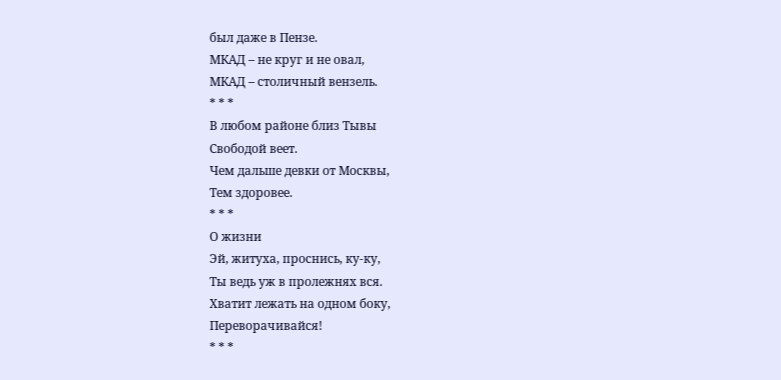был даже в Пензе.
МКАД – не круг и не овал,
МКАД – столичный вензель.
* * *
В любом районе близ Тывы
Свободой веет.
Чем дальше девки от Москвы,
Тем здоровее.
* * *
О жизни
Эй, житуха, проснись, ку-ку,
Ты ведь уж в пролежнях вся.
Хватит лежать на одном боку,
Переворачивайся!
* * *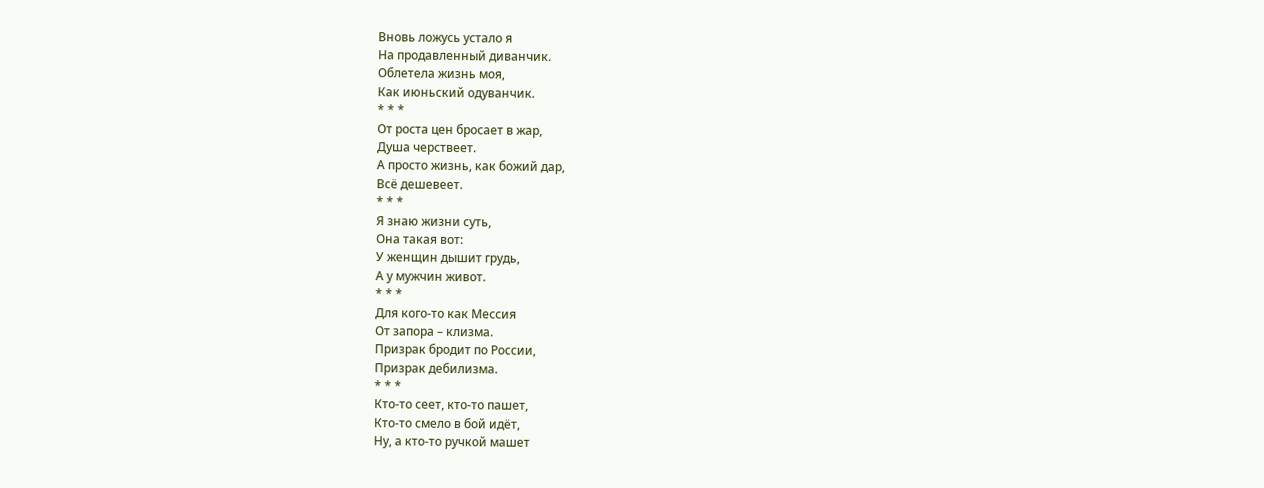Вновь ложусь устало я
На продавленный диванчик.
Облетела жизнь моя,
Как июньский одуванчик.
* * *
От роста цен бросает в жар,
Душа черствеет.
А просто жизнь, как божий дар,
Всё дешевеет.
* * *
Я знаю жизни суть,
Она такая вот:
У женщин дышит грудь,
А у мужчин живот.
* * *
Для кого-то как Мессия
От запора – клизма.
Призрак бродит по России,
Призрак дебилизма.
* * *
Кто-то сеет, кто-то пашет,
Кто-то смело в бой идёт,
Ну, а кто-то ручкой машет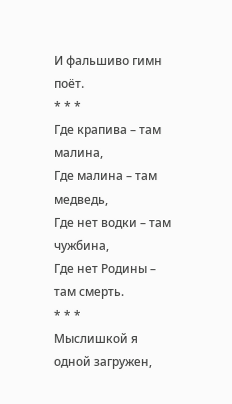И фальшиво гимн поёт.
* * *
Где крапива – там малина,
Где малина – там медведь,
Где нет водки – там чужбина,
Где нет Родины – там смерть.
* * *
Мыслишкой я одной загружен,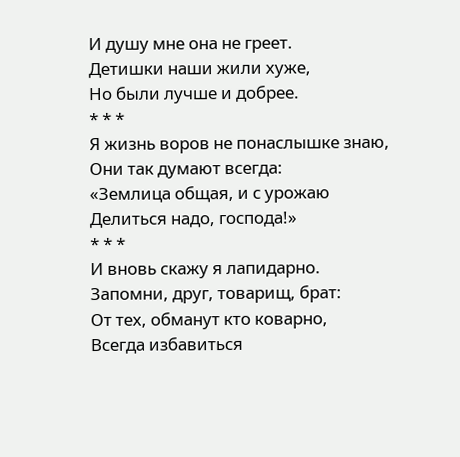И душу мне она не греет.
Детишки наши жили хуже,
Но были лучше и добрее.
* * *
Я жизнь воров не понаслышке знаю,
Они так думают всегда:
«Землица общая, и с урожаю
Делиться надо, господа!»
* * *
И вновь скажу я лапидарно.
Запомни, друг, товарищ, брат:
От тех, обманут кто коварно,
Всегда избавиться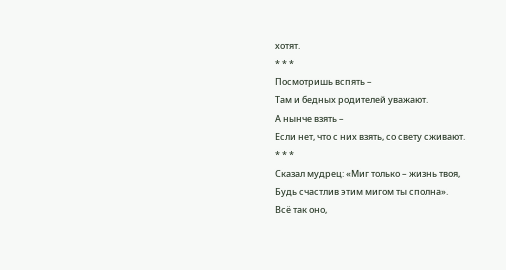хотят.
* * *
Посмотришь вспять –
Там и бедных родителей уважают.
А нынче взять –
Если нет, что с них взять, со свету сживают.
* * *
Сказал мудрец: «Миг только – жизнь твоя,
Будь счастлив этим мигом ты сполна».
Всё так оно,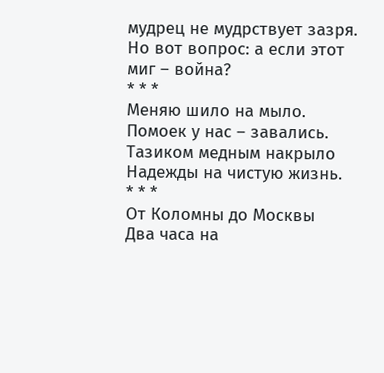мудрец не мудрствует зазря.
Но вот вопрос: а если этот миг – война?
* * *
Меняю шило на мыло.
Помоек у нас – завались.
Тазиком медным накрыло
Надежды на чистую жизнь.
* * *
От Коломны до Москвы
Два часа на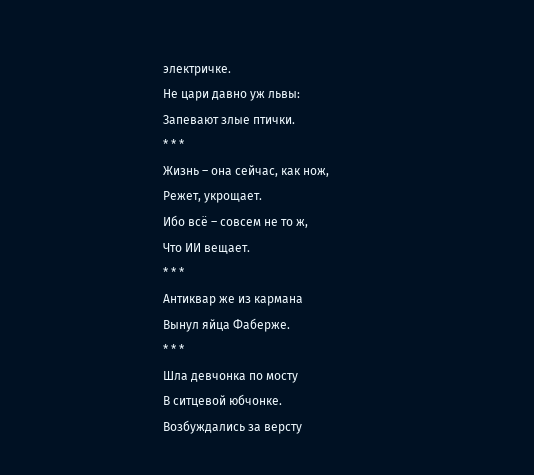электричке.
Не цари давно уж львы:
Запевают злые птички.
* * *
Жизнь – она сейчас, как нож,
Режет, укрощает.
Ибо всё – совсем не то ж,
Что ИИ вещает.
* * *
Антиквар же из кармана
Вынул яйца Фаберже.
* * *
Шла девчонка по мосту
В ситцевой юбчонке.
Возбуждались за версту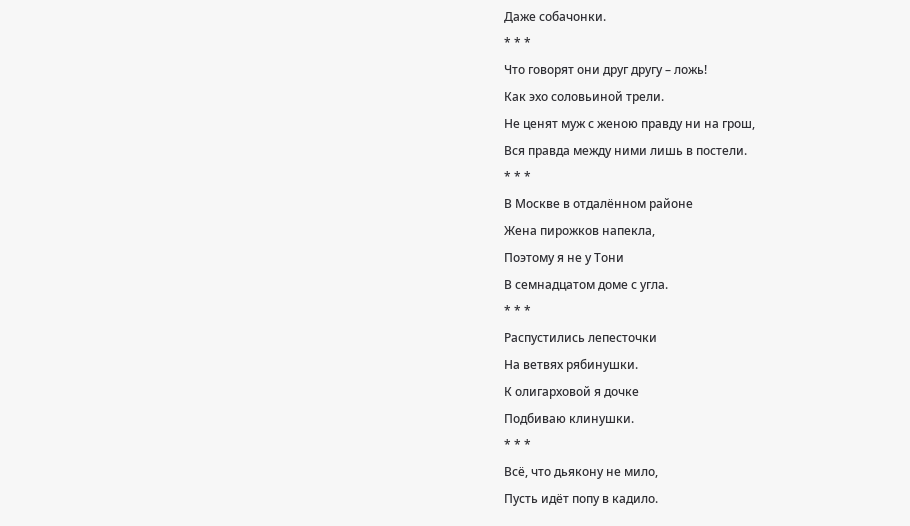Даже собачонки.
* * *
Что говорят они друг другу – ложь!
Как эхо соловьиной трели.
Не ценят муж с женою правду ни на грош,
Вся правда между ними лишь в постели.
* * *
В Москве в отдалённом районе
Жена пирожков напекла,
Поэтому я не у Тони
В семнадцатом доме с угла.
* * *
Распустились лепесточки
На ветвях рябинушки.
К олигарховой я дочке
Подбиваю клинушки.
* * *
Всё, что дьякону не мило,
Пусть идёт попу в кадило.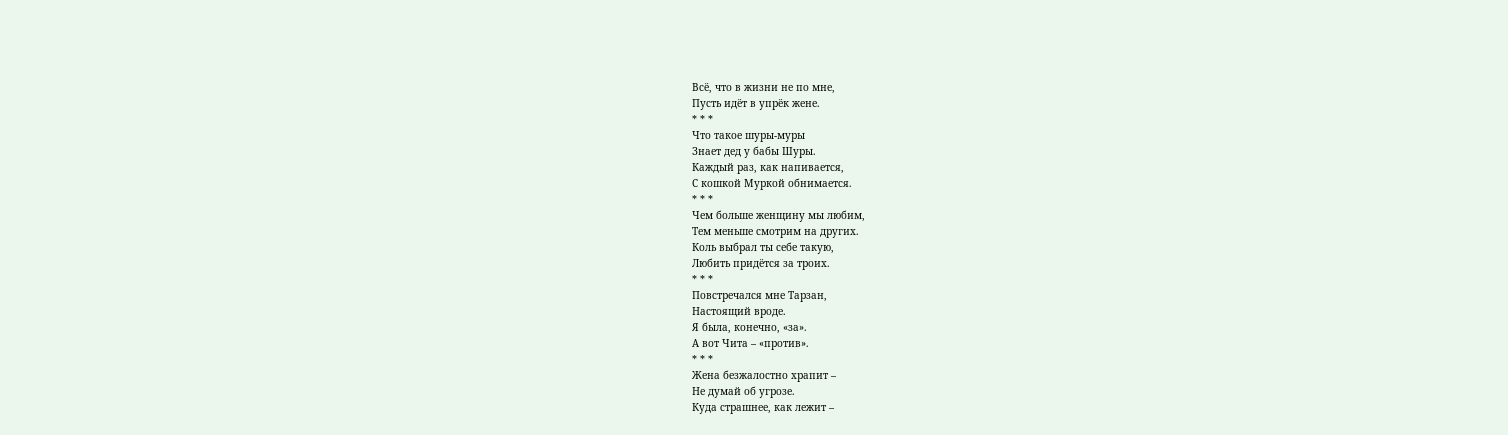Всё, что в жизни не по мне,
Пусть идёт в упрёк жене.
* * *
Что такое шуры-муры
Знает дед у бабы Шуры.
Каждый раз, как напивается,
С кошкой Муркой обнимается.
* * *
Чем больше женщину мы любим,
Тем меньше смотрим на других.
Коль выбрал ты себе такую,
Любить придётся за троих.
* * *
Повстречался мне Тарзан,
Настоящий вроде.
Я была, конечно, «за».
А вот Чита – «против».
* * *
Жена безжалостно храпит –
Не думай об угрозе.
Куда страшнее, как лежит –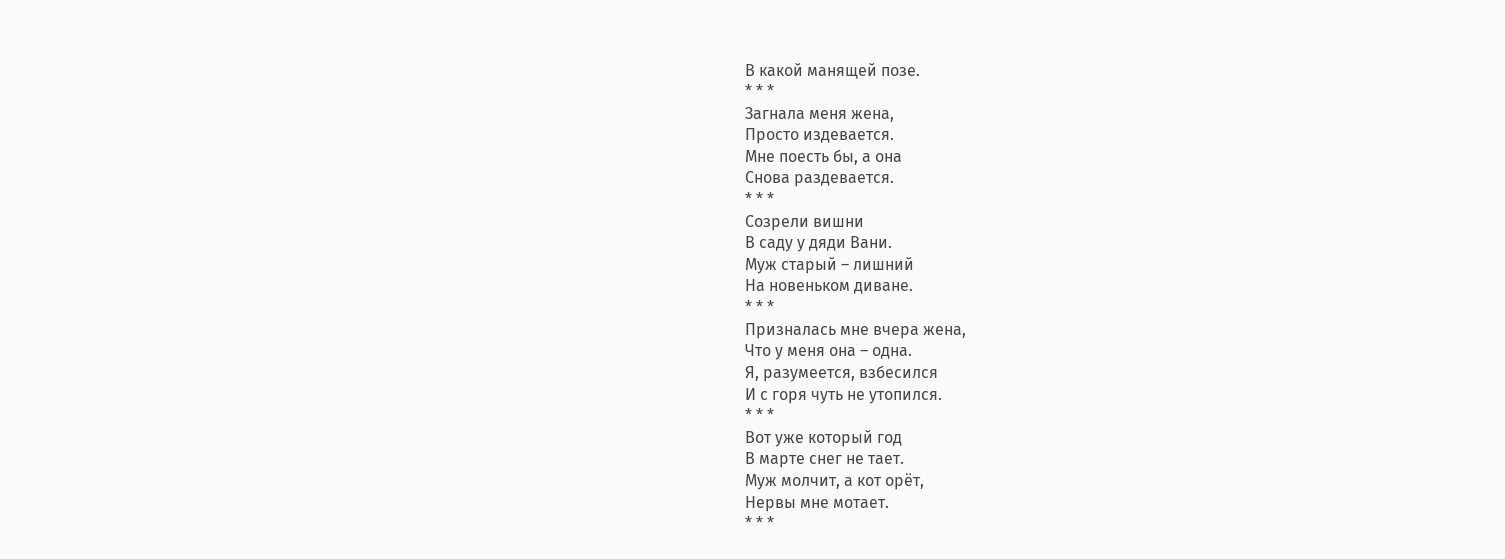В какой манящей позе.
* * *
Загнала меня жена,
Просто издевается.
Мне поесть бы, а она
Снова раздевается.
* * *
Созрели вишни
В саду у дяди Вани.
Муж старый – лишний
На новеньком диване.
* * *
Призналась мне вчера жена,
Что у меня она – одна.
Я, разумеется, взбесился
И с горя чуть не утопился.
* * *
Вот уже который год
В марте снег не тает.
Муж молчит, а кот орёт,
Нервы мне мотает.
* * *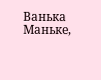Ванька Маньке,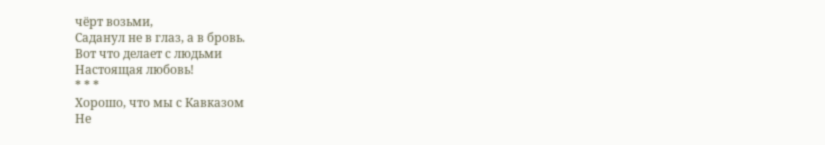чёрт возьми,
Саданул не в глаз, а в бровь.
Вот что делает с людьми
Настоящая любовь!
* * *
Хорошо, что мы с Кавказом
Не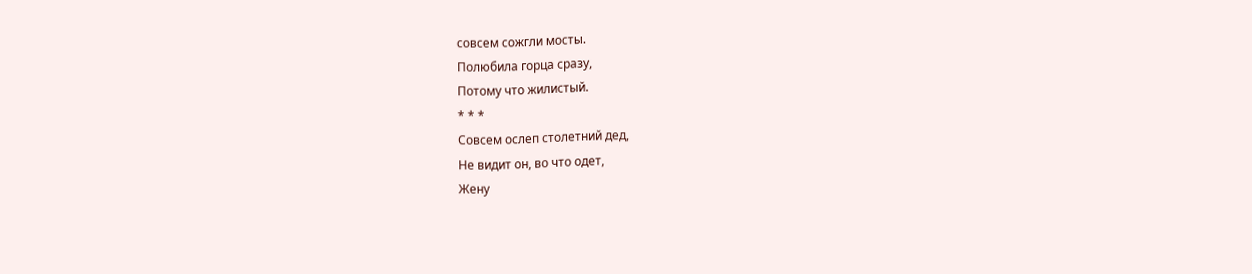совсем сожгли мосты.
Полюбила горца сразу,
Потому что жилистый.
* * *
Совсем ослеп столетний дед,
Не видит он, во что одет,
Жену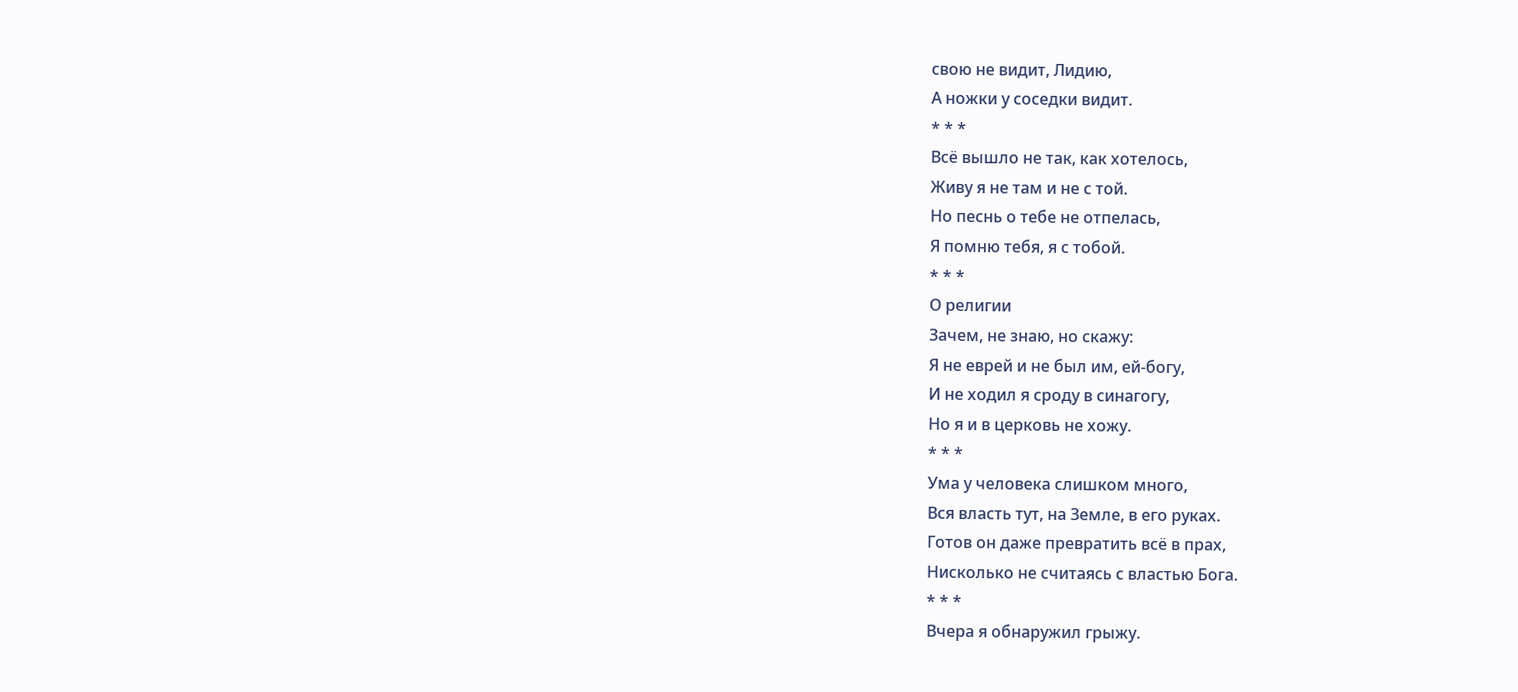свою не видит, Лидию,
А ножки у соседки видит.
* * *
Всё вышло не так, как хотелось,
Живу я не там и не с той.
Но песнь о тебе не отпелась,
Я помню тебя, я с тобой.
* * *
О религии
Зачем, не знаю, но скажу:
Я не еврей и не был им, ей-богу,
И не ходил я сроду в синагогу,
Но я и в церковь не хожу.
* * *
Ума у человека слишком много,
Вся власть тут, на Земле, в его руках.
Готов он даже превратить всё в прах,
Нисколько не считаясь с властью Бога.
* * *
Вчера я обнаружил грыжу.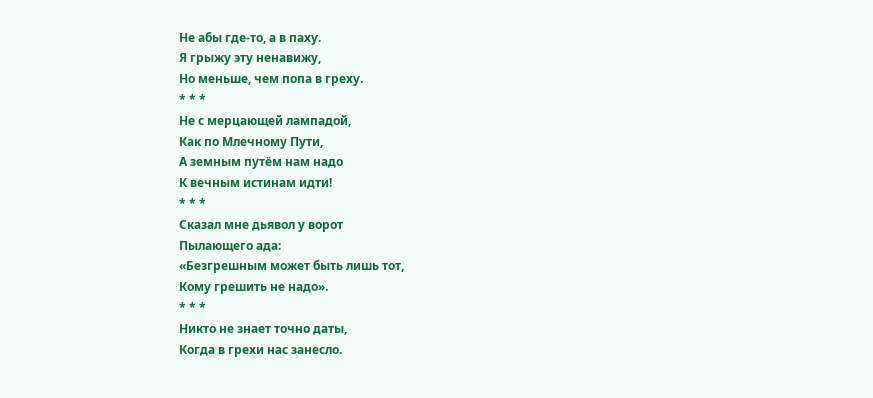Не абы где-то, а в паху.
Я грыжу эту ненавижу,
Но меньше, чем попа в греху.
* * *
Не с мерцающей лампадой,
Как по Млечному Пути,
А земным путём нам надо
К вечным истинам идти!
* * *
Сказал мне дьявол у ворот
Пылающего ада:
«Безгрешным может быть лишь тот,
Кому грешить не надо».
* * *
Никто не знает точно даты,
Когда в грехи нас занесло.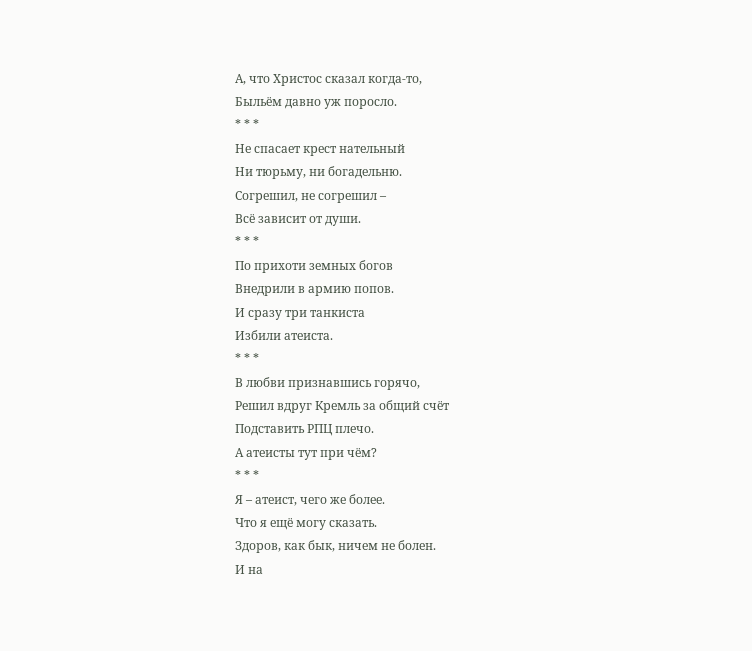А, что Христос сказал когда-то,
Быльём давно уж поросло.
* * *
Не спасает крест нательный
Ни тюрьму, ни богадельню.
Согрешил, не согрешил –
Всё зависит от души.
* * *
По прихоти земных богов
Внедрили в армию попов.
И сразу три танкиста
Избили атеиста.
* * *
В любви признавшись горячо,
Решил вдруг Кремль за общий счёт
Подставить РПЦ плечо.
А атеисты тут при чём?
* * *
Я – атеист, чего же более.
Что я ещё могу сказать.
Здоров, как бык, ничем не болен.
И на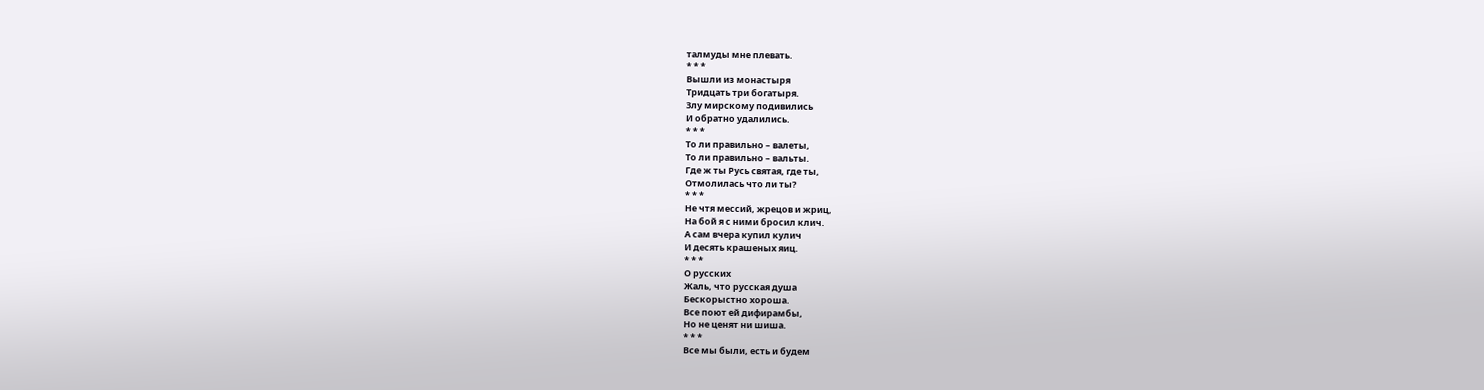талмуды мне плевать.
* * *
Вышли из монастыря
Тридцать три богатыря.
Злу мирскому подивились
И обратно удалились.
* * *
То ли правильно – валеты,
То ли правильно – вальты.
Где ж ты Русь святая, где ты,
Отмолилась что ли ты?
* * *
Не чтя мессий, жрецов и жриц,
На бой я с ними бросил клич.
А сам вчера купил кулич
И десять крашеных яиц.
* * *
О русских
Жаль, что русская душа
Бескорыстно хороша.
Все поют ей дифирамбы,
Но не ценят ни шиша.
* * *
Все мы были, есть и будем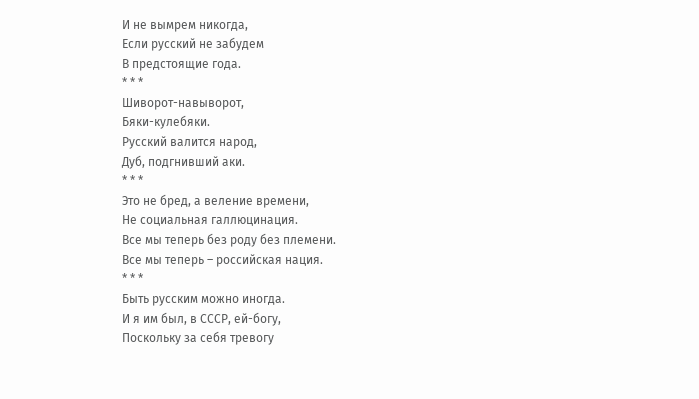И не вымрем никогда,
Если русский не забудем
В предстоящие года.
* * *
Шиворот-навыворот,
Бяки-кулебяки.
Русский валится народ,
Дуб, подгнивший аки.
* * *
Это не бред, а веление времени,
Не социальная галлюцинация.
Все мы теперь без роду без племени.
Все мы теперь – российская нация.
* * *
Быть русским можно иногда.
И я им был, в СССР, ей-богу,
Поскольку за себя тревогу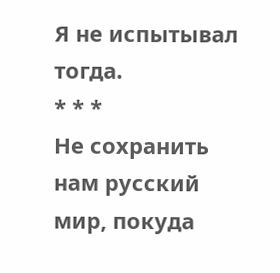Я не испытывал тогда.
* * *
Не сохранить нам русский мир, покуда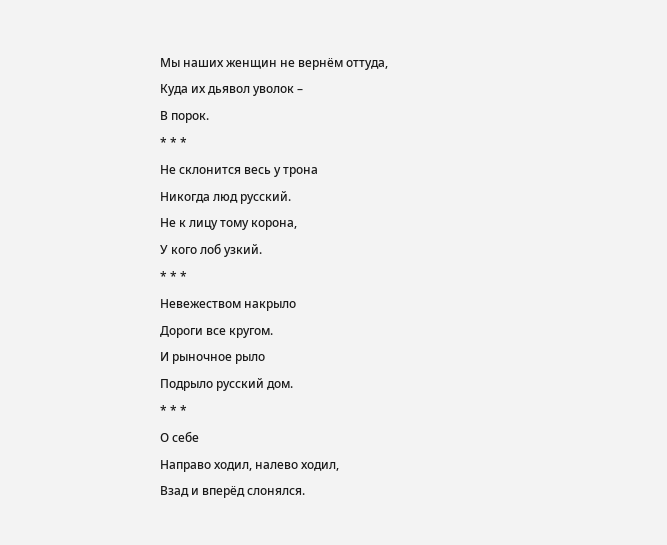Мы наших женщин не вернём оттуда,
Куда их дьявол уволок –
В порок.
* * *
Не склонится весь у трона
Никогда люд русский.
Не к лицу тому корона,
У кого лоб узкий.
* * *
Невежеством накрыло
Дороги все кругом.
И рыночное рыло
Подрыло русский дом.
* * *
О себе
Направо ходил, налево ходил,
Взад и вперёд слонялся.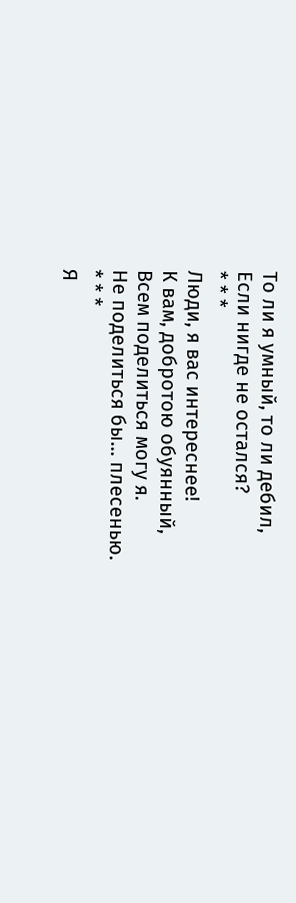То ли я умный, то ли дебил,
Если нигде не остался?
* * *
Люди, я вас интереснее!
К вам, добротою обуянный,
Всем поделиться могу я.
Не поделиться бы… плесенью.
* * *
Я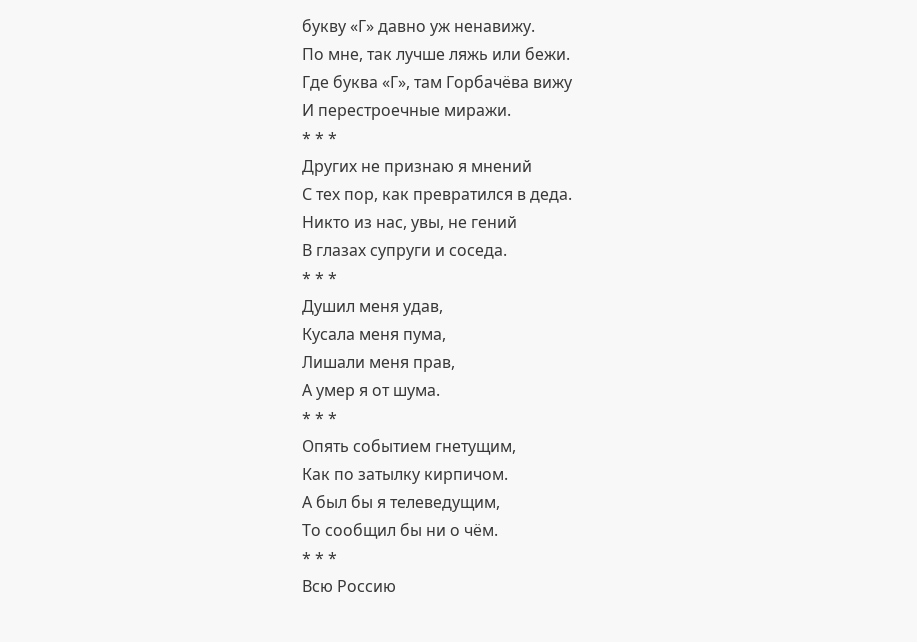букву «Г» давно уж ненавижу.
По мне, так лучше ляжь или бежи.
Где буква «Г», там Горбачёва вижу
И перестроечные миражи.
* * *
Других не признаю я мнений
С тех пор, как превратился в деда.
Никто из нас, увы, не гений
В глазах супруги и соседа.
* * *
Душил меня удав,
Кусала меня пума,
Лишали меня прав,
А умер я от шума.
* * *
Опять событием гнетущим,
Как по затылку кирпичом.
А был бы я телеведущим,
То сообщил бы ни о чём.
* * *
Всю Россию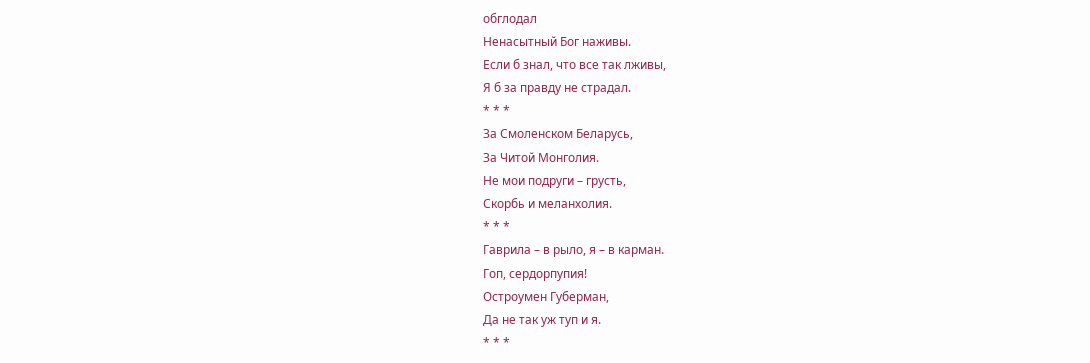обглодал
Ненасытный Бог наживы.
Если б знал, что все так лживы,
Я б за правду не страдал.
* * *
За Смоленском Беларусь,
За Читой Монголия.
Не мои подруги – грусть,
Скорбь и меланхолия.
* * *
Гаврила – в рыло, я – в карман.
Гоп, сердорпупия!
Остроумен Губерман,
Да не так уж туп и я.
* * *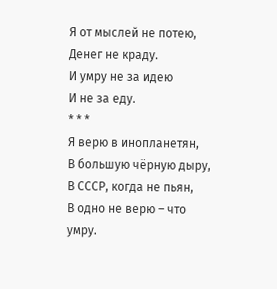Я от мыслей не потею,
Денег не краду.
И умру не за идею
И не за еду.
* * *
Я верю в инопланетян,
В большую чёрную дыру,
В СССР, когда не пьян,
В одно не верю – что умру.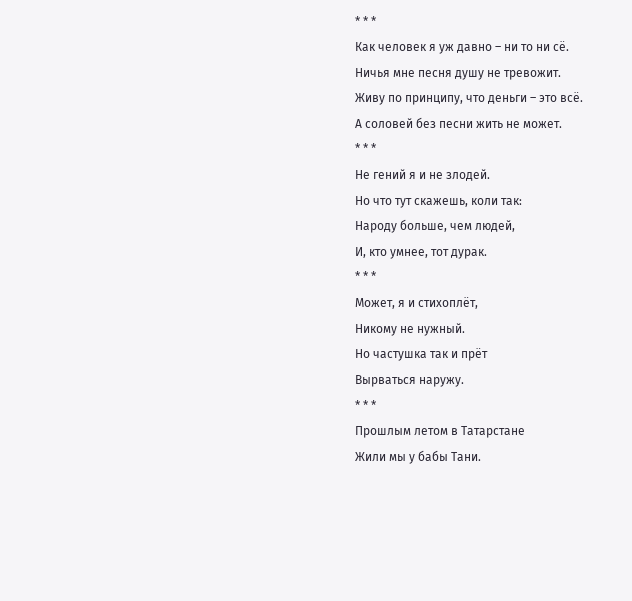* * *
Как человек я уж давно – ни то ни сё.
Ничья мне песня душу не тревожит.
Живу по принципу, что деньги – это всё.
А соловей без песни жить не может.
* * *
Не гений я и не злодей.
Но что тут скажешь, коли так:
Народу больше, чем людей,
И, кто умнее, тот дурак.
* * *
Может, я и стихоплёт,
Никому не нужный.
Но частушка так и прёт
Вырваться наружу.
* * *
Прошлым летом в Татарстане
Жили мы у бабы Тани.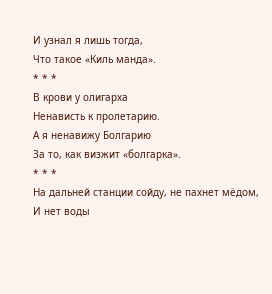И узнал я лишь тогда,
Что такое «Киль манда».
* * *
В крови у олигарха
Ненависть к пролетарию.
А я ненавижу Болгарию
За то, как визжит «болгарка».
* * *
На дальней станции сойду, не пахнет мёдом,
И нет воды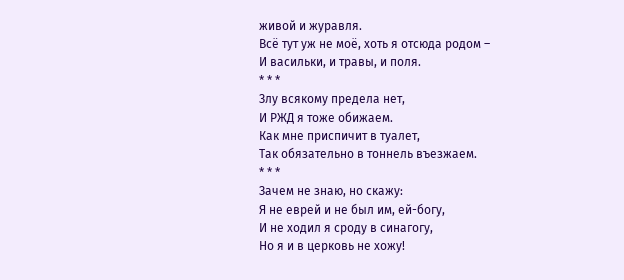живой и журавля.
Всё тут уж не моё, хоть я отсюда родом –
И васильки, и травы, и поля.
* * *
Злу всякому предела нет,
И РЖД я тоже обижаем.
Как мне приспичит в туалет,
Так обязательно в тоннель въезжаем.
* * *
Зачем не знаю, но скажу:
Я не еврей и не был им, ей-богу,
И не ходил я сроду в синагогу,
Но я и в церковь не хожу!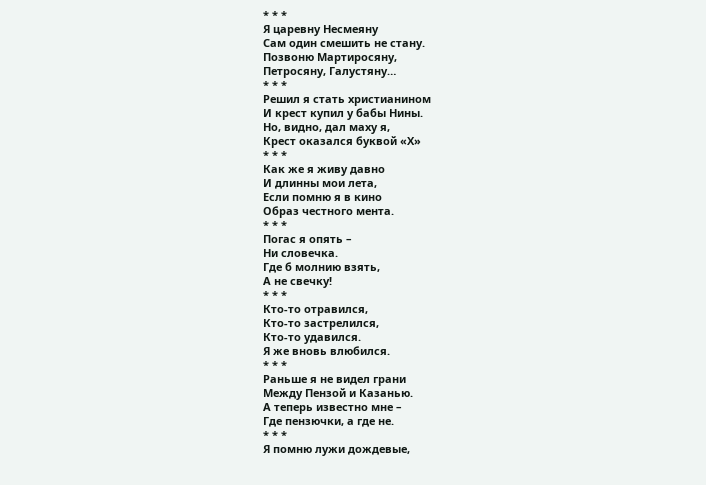* * *
Я царевну Несмеяну
Сам один смешить не стану.
Позвоню Мартиросяну,
Петросяну, Галустяну…
* * *
Решил я стать христианином
И крест купил у бабы Нины.
Но, видно, дал маху я,
Крест оказался буквой «Х»
* * *
Как же я живу давно
И длинны мои лета,
Если помню я в кино
Образ честного мента.
* * *
Погас я опять –
Ни словечка.
Где б молнию взять,
А не свечку!
* * *
Кто-то отравился,
Кто-то застрелился,
Кто-то удавился.
Я же вновь влюбился.
* * *
Раньше я не видел грани
Между Пензой и Казанью.
А теперь известно мне –
Где пензючки, а где не.
* * *
Я помню лужи дождевые,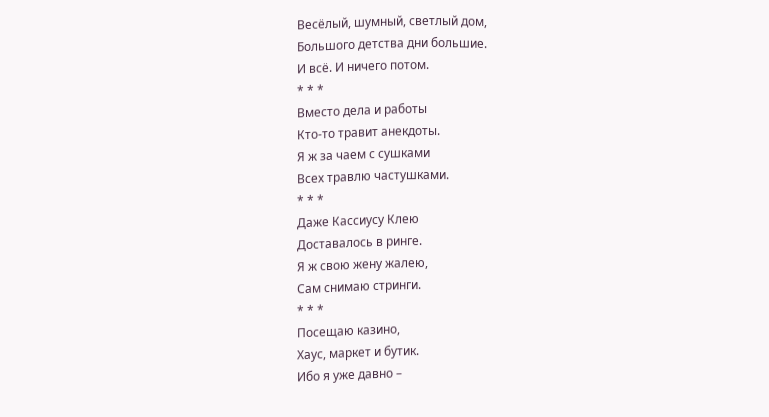Весёлый, шумный, светлый дом,
Большого детства дни большие.
И всё. И ничего потом.
* * *
Вместо дела и работы
Кто-то травит анекдоты.
Я ж за чаем с сушками
Всех травлю частушками.
* * *
Даже Кассиусу Клею
Доставалось в ринге.
Я ж свою жену жалею,
Сам снимаю стринги.
* * *
Посещаю казино,
Хаус, маркет и бутик.
Ибо я уже давно –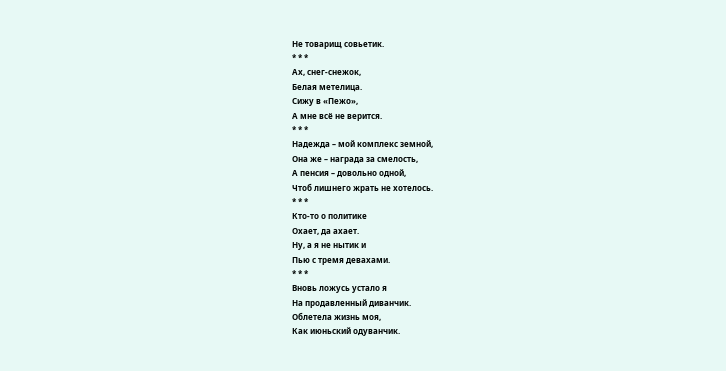Не товарищ совьетик.
* * *
Ах, снег-снежок,
Белая метелица.
Сижу в «Пежо»,
А мне всё не верится.
* * *
Надежда – мой комплекс земной,
Она же – награда за смелость,
А пенсия – довольно одной,
Чтоб лишнего жрать не хотелось.
* * *
Кто-то о политике
Охает, да ахает.
Ну, а я не нытик и
Пью с тремя девахами.
* * *
Вновь ложусь устало я
На продавленный диванчик.
Облетела жизнь моя,
Как июньский одуванчик.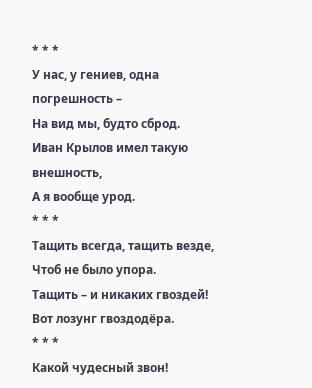* * *
У нас, у гениев, одна погрешность –
На вид мы, будто сброд.
Иван Крылов имел такую внешность,
А я вообще урод.
* * *
Тащить всегда, тащить везде,
Чтоб не было упора.
Тащить – и никаких гвоздей!
Вот лозунг гвоздодёра.
* * *
Какой чудесный звон!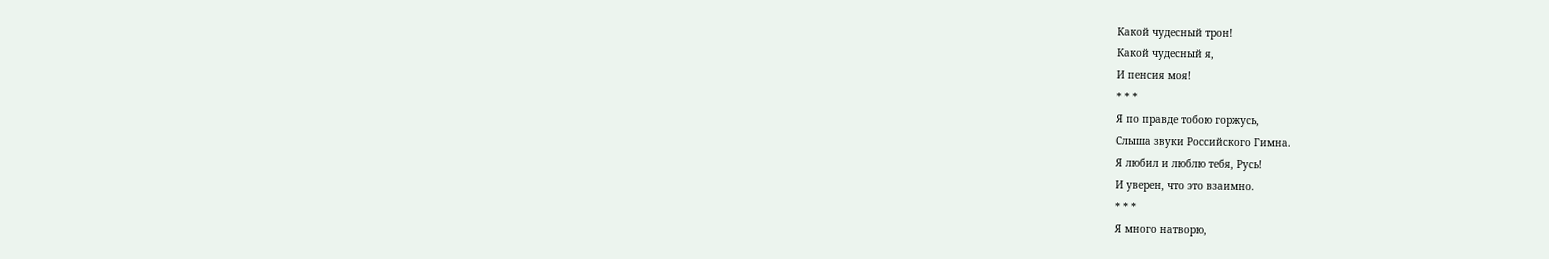Какой чудесный трон!
Какой чудесный я,
И пенсия моя!
* * *
Я по правде тобою горжусь,
Слыша звуки Российского Гимна.
Я любил и люблю тебя, Русь!
И уверен, что это взаимно.
* * *
Я много натворю,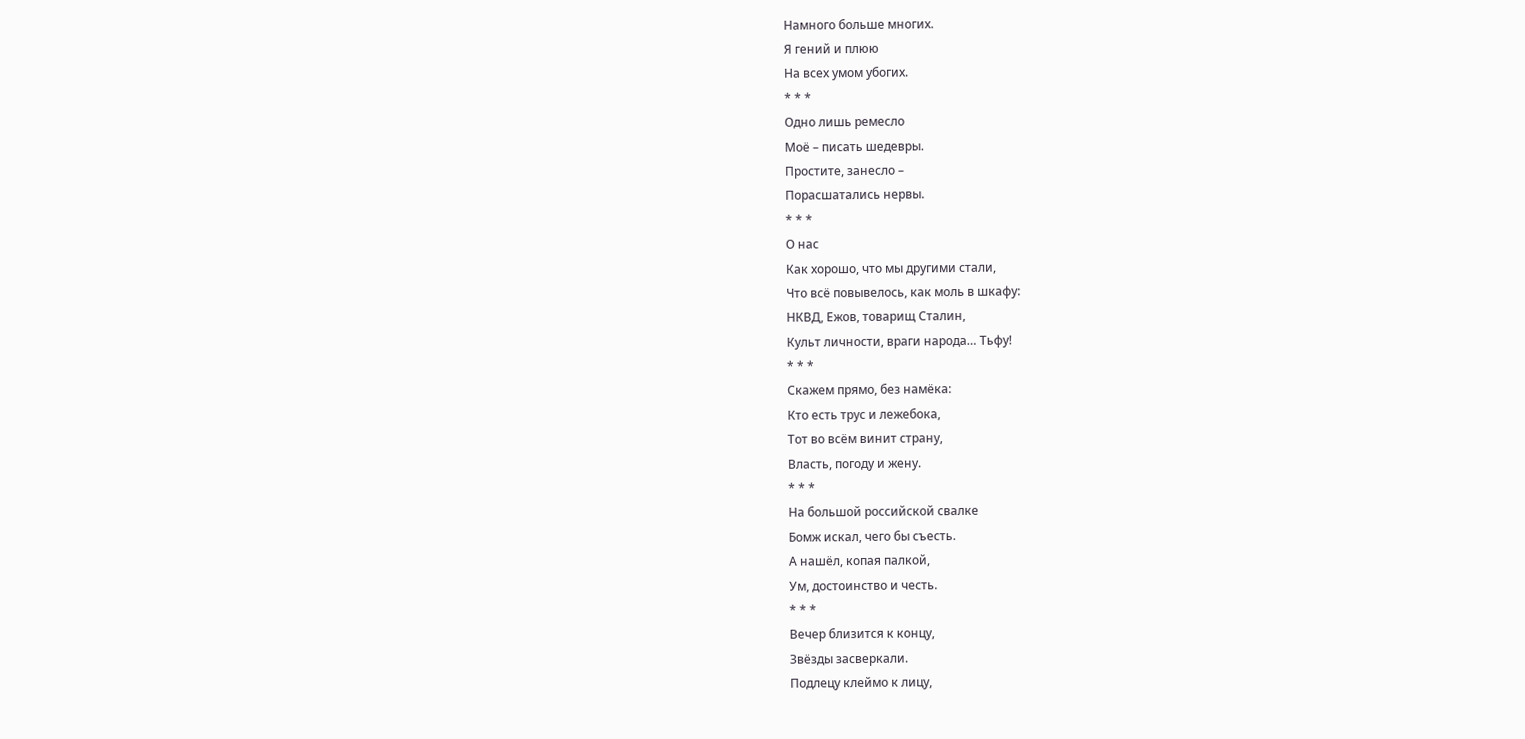Намного больше многих.
Я гений и плюю
На всех умом убогих.
* * *
Одно лишь ремесло
Моё – писать шедевры.
Простите, занесло –
Порасшатались нервы.
* * *
О нас
Как хорошо, что мы другими стали,
Что всё повывелось, как моль в шкафу:
НКВД, Ежов, товарищ Сталин,
Культ личности, враги народа… Тьфу!
* * *
Скажем прямо, без намёка:
Кто есть трус и лежебока,
Тот во всём винит страну,
Власть, погоду и жену.
* * *
На большой российской свалке
Бомж искал, чего бы съесть.
А нашёл, копая палкой,
Ум, достоинство и честь.
* * *
Вечер близится к концу,
Звёзды засверкали.
Подлецу клеймо к лицу,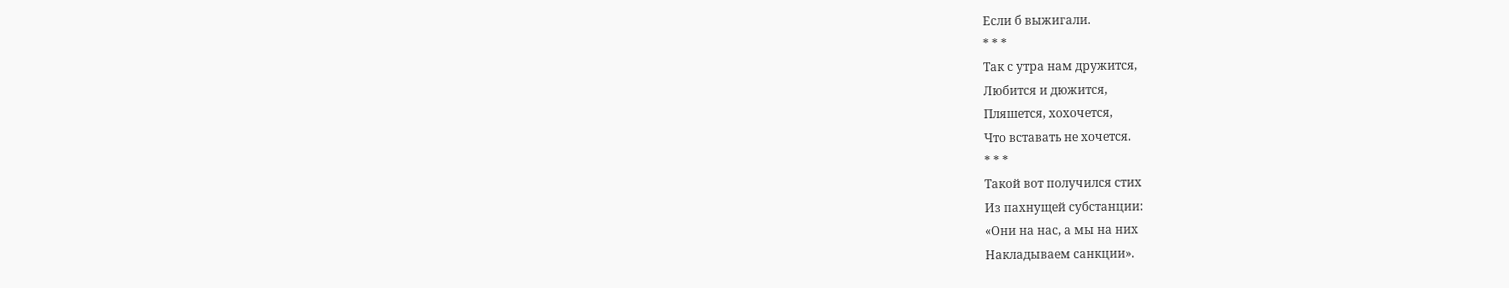Если б выжигали.
* * *
Так с утра нам дружится,
Любится и дюжится,
Пляшется, хохочется,
Что вставать не хочется.
* * *
Такой вот получился стих
Из пахнущей субстанции:
«Они на нас, а мы на них
Накладываем санкции».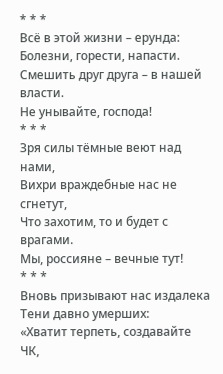* * *
Всё в этой жизни – ерунда:
Болезни, горести, напасти.
Смешить друг друга – в нашей власти.
Не унывайте, господа!
* * *
Зря силы тёмные веют над нами,
Вихри враждебные нас не сгнетут,
Что захотим, то и будет с врагами.
Мы, россияне – вечные тут!
* * *
Вновь призывают нас издалека
Тени давно умерших:
«Хватит терпеть, создавайте ЧК,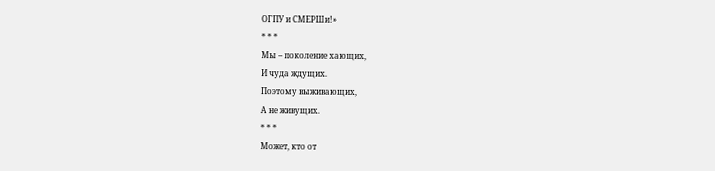ОГПУ и СМЕРШи!»
* * *
Мы – поколение хающих,
И чуда ждущих.
Поэтому выживающих,
А не живущих.
* * *
Может, кто от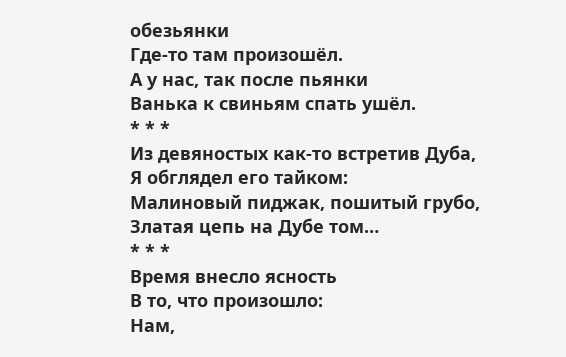обезьянки
Где-то там произошёл.
А у нас, так после пьянки
Ванька к свиньям спать ушёл.
* * *
Из девяностых как-то встретив Дуба,
Я обглядел его тайком:
Малиновый пиджак, пошитый грубо,
Златая цепь на Дубе том…
* * *
Время внесло ясность
В то, что произошло:
Нам,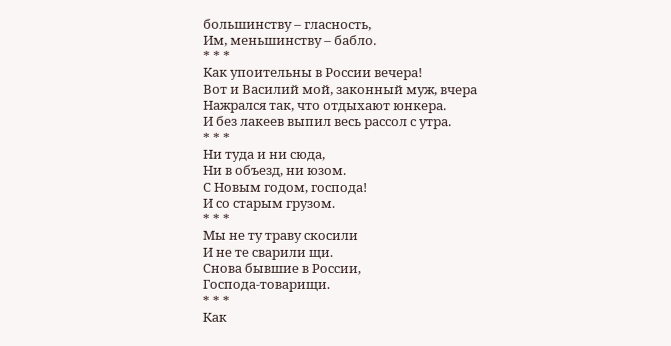большинству – гласность,
Им, меньшинству – бабло.
* * *
Как упоительны в России вечера!
Вот и Василий мой, законный муж, вчера
Нажрался так, что отдыхают юнкера.
И без лакеев выпил весь рассол с утра.
* * *
Ни туда и ни сюда,
Ни в объезд, ни юзом.
С Новым годом, господа!
И со старым грузом.
* * *
Мы не ту траву скосили
И не те сварили щи.
Снова бывшие в России,
Господа-товарищи.
* * *
Как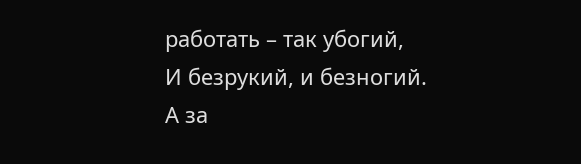работать – так убогий,
И безрукий, и безногий.
А за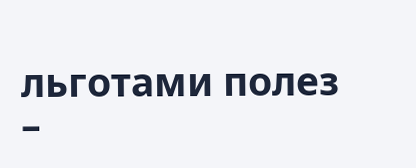льготами полез –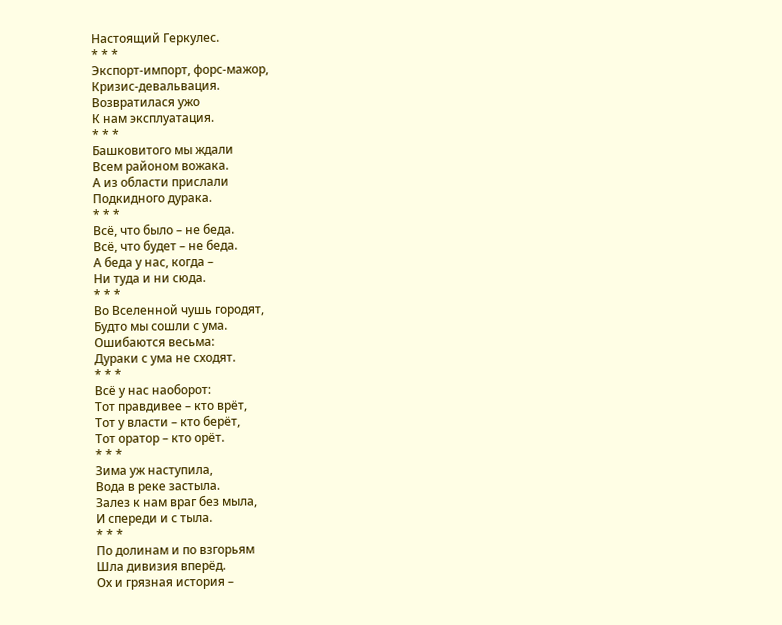Настоящий Геркулес.
* * *
Экспорт-импорт, форс-мажор,
Кризис-девальвация.
Возвратилася ужо
К нам эксплуатация.
* * *
Башковитого мы ждали
Всем районом вожака.
А из области прислали
Подкидного дурака.
* * *
Всё, что было – не беда.
Всё, что будет – не беда.
А беда у нас, когда –
Ни туда и ни сюда.
* * *
Во Вселенной чушь городят,
Будто мы сошли с ума.
Ошибаются весьма:
Дураки с ума не сходят.
* * *
Всё у нас наоборот:
Тот правдивее – кто врёт,
Тот у власти – кто берёт,
Тот оратор – кто орёт.
* * *
Зима уж наступила,
Вода в реке застыла.
Залез к нам враг без мыла,
И спереди и с тыла.
* * *
По долинам и по взгорьям
Шла дивизия вперёд.
Ох и грязная история –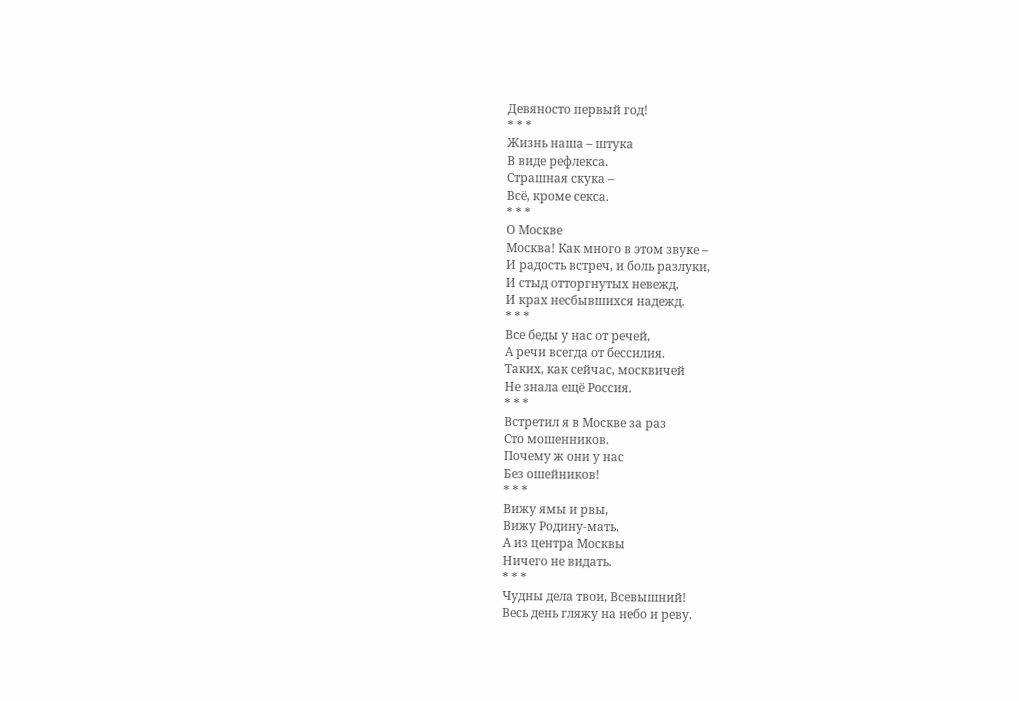Девяносто первый год!
* * *
Жизнь наша – штука
В виде рефлекса.
Страшная скука –
Всё, кроме секса.
* * *
О Москве
Москва! Как много в этом звуке –
И радость встреч, и боль разлуки,
И стыд отторгнутых невежд,
И крах несбывшихся надежд.
* * *
Все беды у нас от речей,
А речи всегда от бессилия.
Таких, как сейчас, москвичей
Не знала ещё Россия.
* * *
Встретил я в Москве за раз
Сто мошенников.
Почему ж они у нас
Без ошейников!
* * *
Вижу ямы и рвы,
Вижу Родину-мать.
А из центра Москвы
Ничего не видать.
* * *
Чудны дела твои, Всевышний!
Весь день гляжу на небо и реву.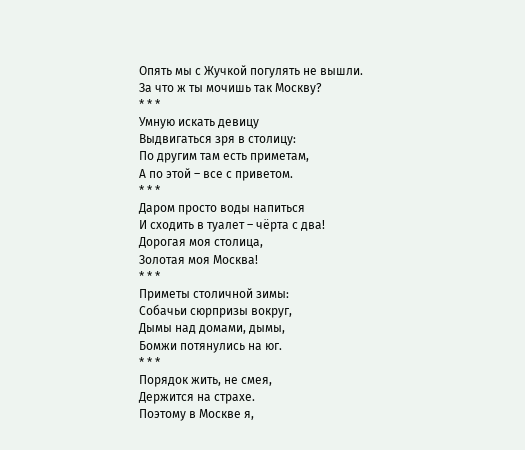Опять мы с Жучкой погулять не вышли.
За что ж ты мочишь так Москву?
* * *
Умную искать девицу
Выдвигаться зря в столицу:
По другим там есть приметам,
А по этой – все с приветом.
* * *
Даром просто воды напиться
И сходить в туалет – чёрта с два!
Дорогая моя столица,
Золотая моя Москва!
* * *
Приметы столичной зимы:
Собачьи сюрпризы вокруг,
Дымы над домами, дымы,
Бомжи потянулись на юг.
* * *
Порядок жить, не смея,
Держится на страхе.
Поэтому в Москве я,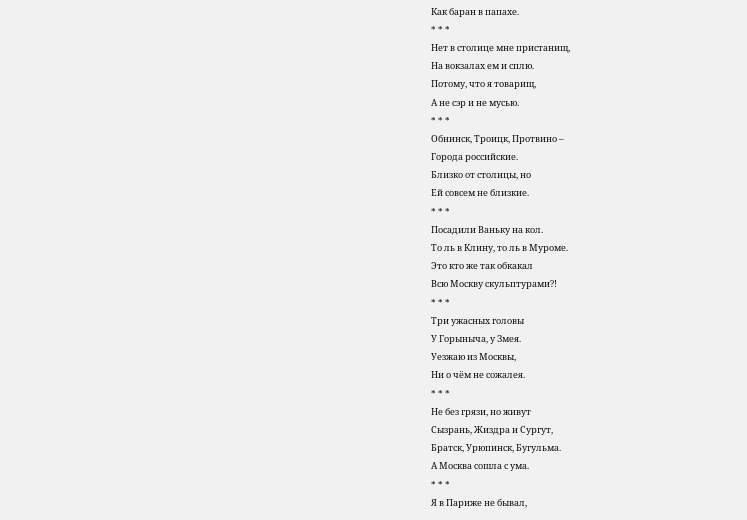Как баран в папахе.
* * *
Нет в столице мне пристанищ,
На вокзалах ем и сплю.
Потому, что я товарищ,
А не сэр и не мусью.
* * *
Обнинск, Троицк, Протвино –
Города российские.
Близко от столицы, но
Ей совсем не близкие.
* * *
Посадили Ваньку на кол.
То ль в Клину, то ль в Муроме.
Это кто же так обкакал
Всю Москву скульптурами?!
* * *
Три ужасных головы
У Горыныча, у Змея.
Уезжаю из Москвы,
Ни о чём не сожалея.
* * *
Не без грязи, но живут
Сызрань, Жиздра и Сургут,
Братск, Урюпинск, Бугульма.
А Москва сошла с ума.
* * *
Я в Париже не бывал,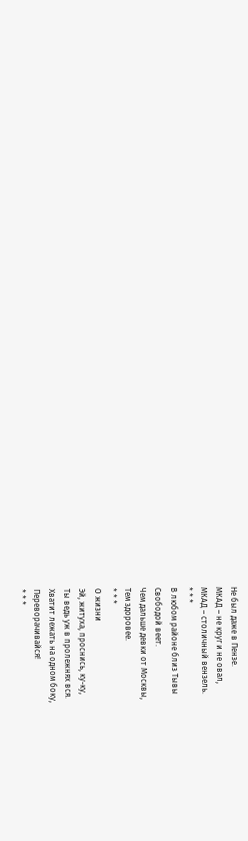Не был даже в Пензе.
МКАД – не круг и не овал,
МКАД – столичный вензель.
* * *
В любом районе близ Тывы
Свободой веет.
Чем дальше девки от Москвы,
Тем здоровее.
* * *
О жизни
Эй, житуха, проснись, ку-ку,
Ты ведь уж в пролежнях вся.
Хватит лежать на одном боку,
Переворачивайся!
* * *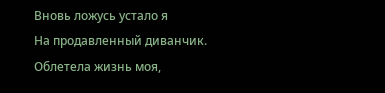Вновь ложусь устало я
На продавленный диванчик.
Облетела жизнь моя,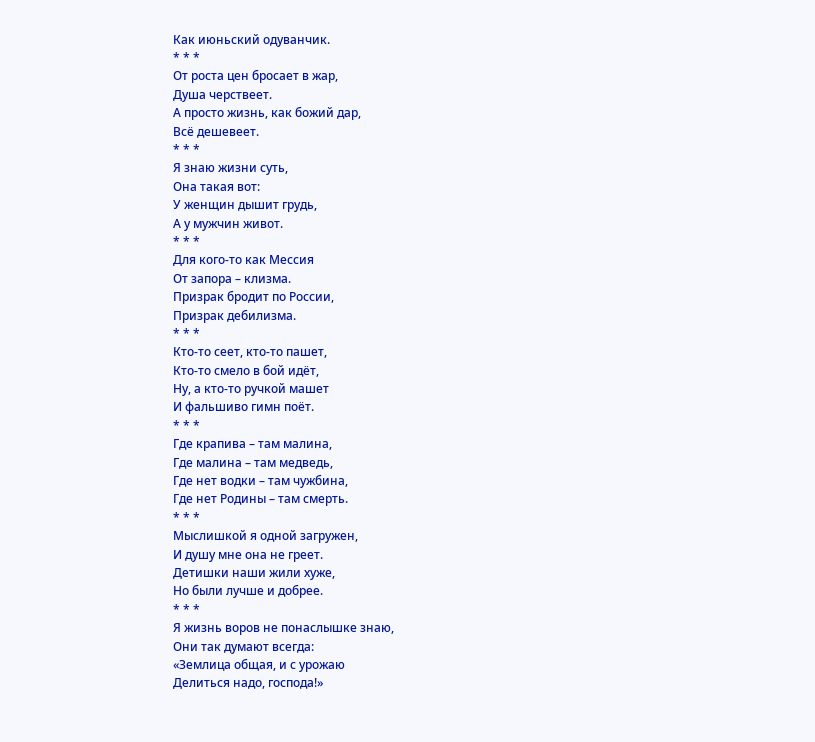Как июньский одуванчик.
* * *
От роста цен бросает в жар,
Душа черствеет.
А просто жизнь, как божий дар,
Всё дешевеет.
* * *
Я знаю жизни суть,
Она такая вот:
У женщин дышит грудь,
А у мужчин живот.
* * *
Для кого-то как Мессия
От запора – клизма.
Призрак бродит по России,
Призрак дебилизма.
* * *
Кто-то сеет, кто-то пашет,
Кто-то смело в бой идёт,
Ну, а кто-то ручкой машет
И фальшиво гимн поёт.
* * *
Где крапива – там малина,
Где малина – там медведь,
Где нет водки – там чужбина,
Где нет Родины – там смерть.
* * *
Мыслишкой я одной загружен,
И душу мне она не греет.
Детишки наши жили хуже,
Но были лучше и добрее.
* * *
Я жизнь воров не понаслышке знаю,
Они так думают всегда:
«Землица общая, и с урожаю
Делиться надо, господа!»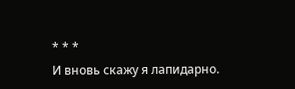* * *
И вновь скажу я лапидарно.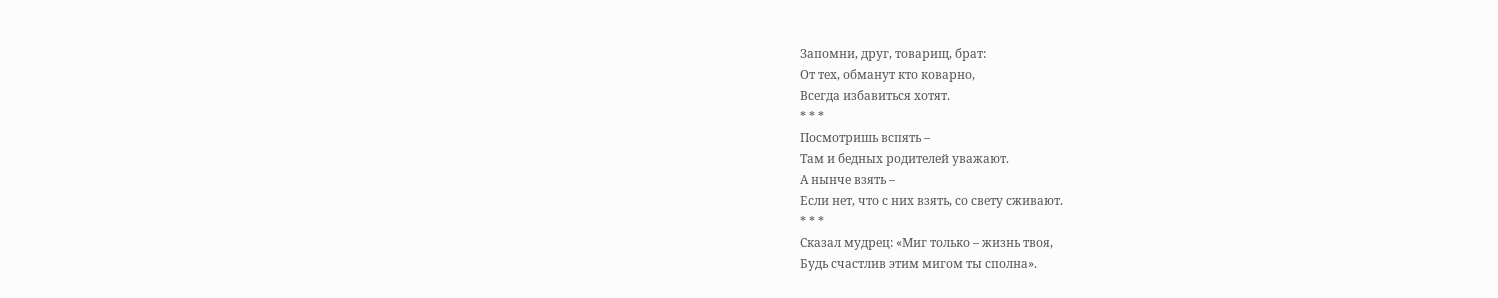Запомни, друг, товарищ, брат:
От тех, обманут кто коварно,
Всегда избавиться хотят.
* * *
Посмотришь вспять –
Там и бедных родителей уважают.
А нынче взять –
Если нет, что с них взять, со свету сживают.
* * *
Сказал мудрец: «Миг только – жизнь твоя,
Будь счастлив этим мигом ты сполна».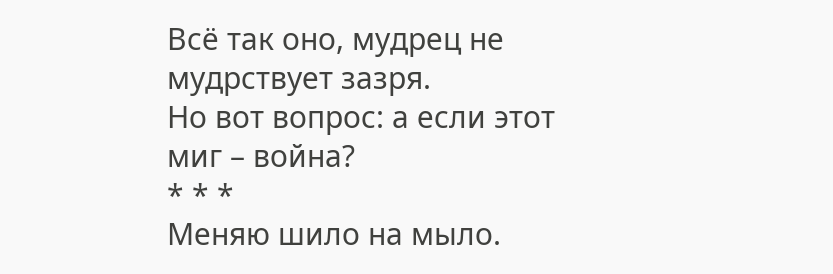Всё так оно, мудрец не мудрствует зазря.
Но вот вопрос: а если этот миг – война?
* * *
Меняю шило на мыло.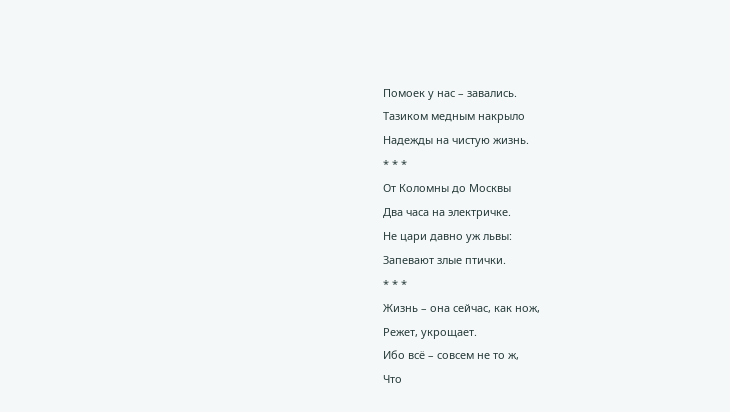Помоек у нас – завались.
Тазиком медным накрыло
Надежды на чистую жизнь.
* * *
От Коломны до Москвы
Два часа на электричке.
Не цари давно уж львы:
Запевают злые птички.
* * *
Жизнь – она сейчас, как нож,
Режет, укрощает.
Ибо всё – совсем не то ж,
Что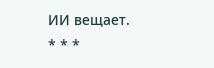ИИ вещает.
* * *